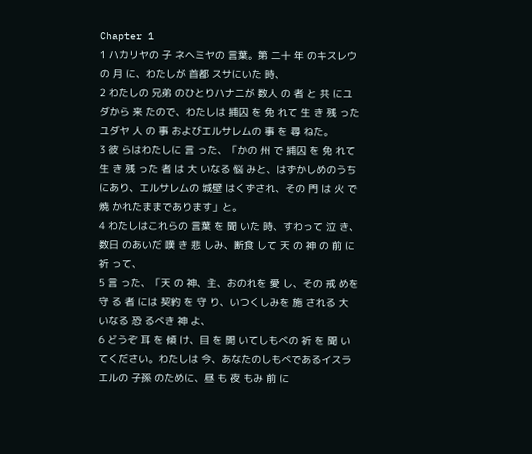Chapter 1
1 ハカリヤの 子 ネヘミヤの 言葉。第 二十 年 のキスレウの 月 に、わたしが 首都 スサにいた 時、
2 わたしの 兄弟 のひとりハナニが 数人 の 者 と 共 にユダから 来 たので、わたしは 捕囚 を 免 れて 生 き 残 ったユダヤ 人 の 事 およびエルサレムの 事 を 尋 ねた。
3 彼 らはわたしに 言 った、「かの 州 で 捕囚 を 免 れて 生 き 残 った 者 は 大 いなる 悩 みと、はずかしめのうちにあり、エルサレムの 城壁 はくずされ、その 門 は 火 で 焼 かれたままであります」と。
4 わたしはこれらの 言葉 を 聞 いた 時、すわって 泣 き、数日 のあいだ 嘆 き 悲 しみ、断食 して 天 の 神 の 前 に 祈 って、
5 言 った、「天 の 神、主、おのれを 愛 し、その 戒 めを 守 る 者 には 契約 を 守 り、いつくしみを 施 される 大 いなる 恐 るべき 神 よ、
6 どうぞ 耳 を 傾 け、目 を 開 いてしもべの 祈 を 聞 いてください。わたしは 今、あなたのしもべであるイスラエルの 子孫 のために、昼 も 夜 もみ 前 に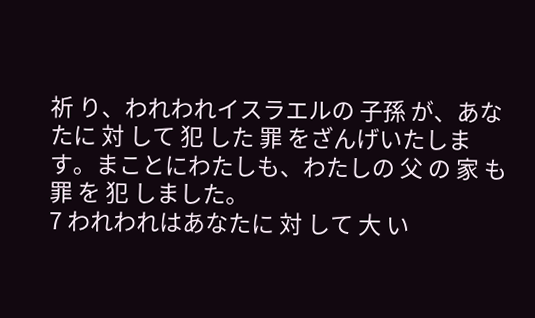祈 り、われわれイスラエルの 子孫 が、あなたに 対 して 犯 した 罪 をざんげいたします。まことにわたしも、わたしの 父 の 家 も 罪 を 犯 しました。
7 われわれはあなたに 対 して 大 い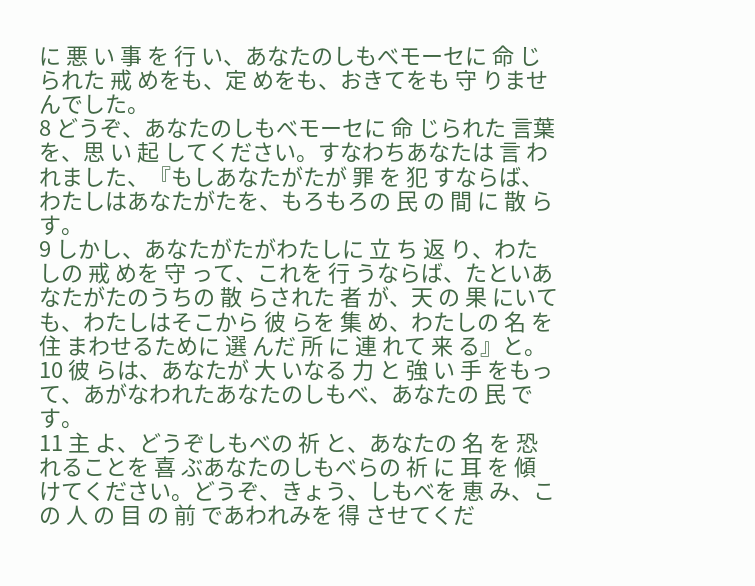に 悪 い 事 を 行 い、あなたのしもべモーセに 命 じられた 戒 めをも、定 めをも、おきてをも 守 りませんでした。
8 どうぞ、あなたのしもべモーセに 命 じられた 言葉 を、思 い 起 してください。すなわちあなたは 言 われました、『もしあなたがたが 罪 を 犯 すならば、わたしはあなたがたを、もろもろの 民 の 間 に 散 らす。
9 しかし、あなたがたがわたしに 立 ち 返 り、わたしの 戒 めを 守 って、これを 行 うならば、たといあなたがたのうちの 散 らされた 者 が、天 の 果 にいても、わたしはそこから 彼 らを 集 め、わたしの 名 を 住 まわせるために 選 んだ 所 に 連 れて 来 る』と。
10 彼 らは、あなたが 大 いなる 力 と 強 い 手 をもって、あがなわれたあなたのしもべ、あなたの 民 です。
11 主 よ、どうぞしもべの 祈 と、あなたの 名 を 恐 れることを 喜 ぶあなたのしもべらの 祈 に 耳 を 傾 けてください。どうぞ、きょう、しもべを 恵 み、この 人 の 目 の 前 であわれみを 得 させてくだ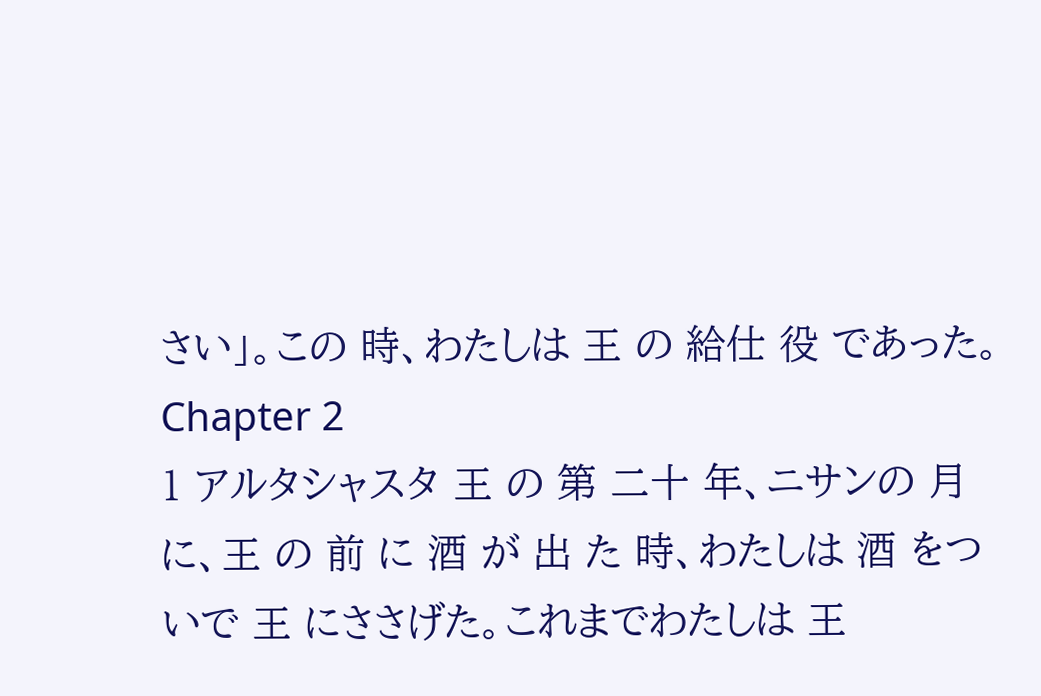さい」。この 時、わたしは 王 の 給仕 役 であった。
Chapter 2
1 アルタシャスタ 王 の 第 二十 年、ニサンの 月 に、王 の 前 に 酒 が 出 た 時、わたしは 酒 をついで 王 にささげた。これまでわたしは 王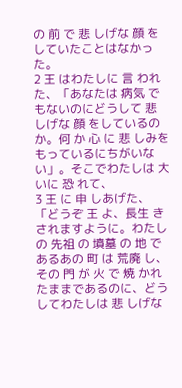の 前 で 悲 しげな 顔 をしていたことはなかった。
2 王 はわたしに 言 われた、「あなたは 病気 でもないのにどうして 悲 しげな 顔 をしているのか。何 か 心 に 悲 しみをもっているにちがいない」。そこでわたしは 大 いに 恐 れて、
3 王 に 申 しあげた、「どうぞ 王 よ、長生 きされますように。わたしの 先祖 の 墳墓 の 地 であるあの 町 は 荒廃 し、その 門 が 火 で 焼 かれたままであるのに、どうしてわたしは 悲 しげな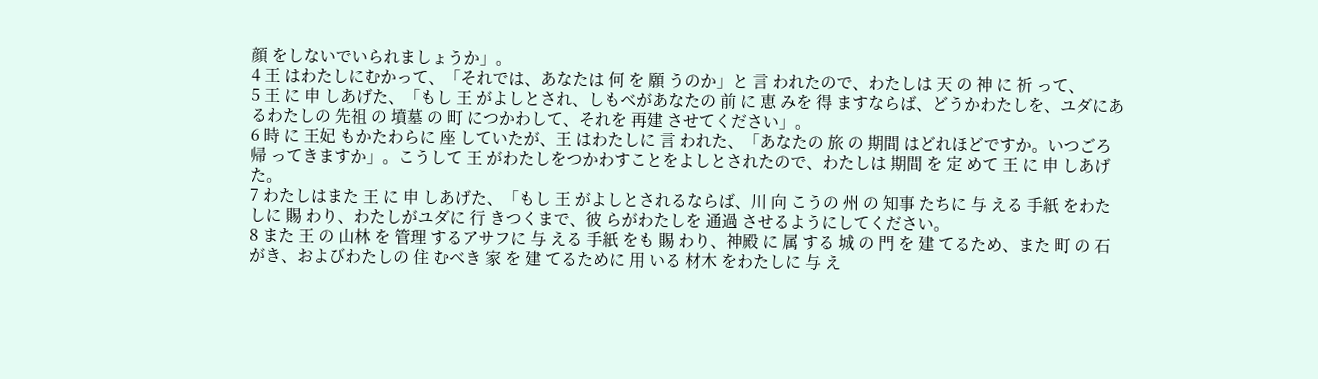顔 をしないでいられましょうか」。
4 王 はわたしにむかって、「それでは、あなたは 何 を 願 うのか」と 言 われたので、わたしは 天 の 神 に 祈 って、
5 王 に 申 しあげた、「もし 王 がよしとされ、しもべがあなたの 前 に 恵 みを 得 ますならば、どうかわたしを、ユダにあるわたしの 先祖 の 墳墓 の 町 につかわして、それを 再建 させてください」。
6 時 に 王妃 もかたわらに 座 していたが、王 はわたしに 言 われた、「あなたの 旅 の 期間 はどれほどですか。いつごろ 帰 ってきますか」。こうして 王 がわたしをつかわすことをよしとされたので、わたしは 期間 を 定 めて 王 に 申 しあげた。
7 わたしはまた 王 に 申 しあげた、「もし 王 がよしとされるならば、川 向 こうの 州 の 知事 たちに 与 える 手紙 をわたしに 賜 わり、わたしがユダに 行 きつくまで、彼 らがわたしを 通過 させるようにしてください。
8 また 王 の 山林 を 管理 するアサフに 与 える 手紙 をも 賜 わり、神殿 に 属 する 城 の 門 を 建 てるため、また 町 の 石 がき、およびわたしの 住 むべき 家 を 建 てるために 用 いる 材木 をわたしに 与 え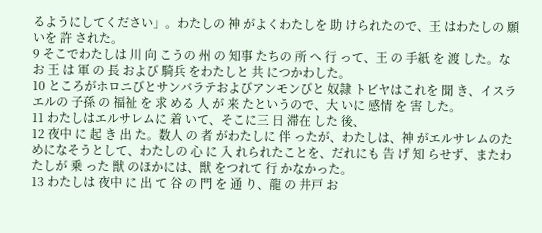るようにしてください」。わたしの 神 がよくわたしを 助 けられたので、王 はわたしの 願 いを 許 された。
9 そこでわたしは 川 向 こうの 州 の 知事 たちの 所 へ 行 って、王 の 手紙 を 渡 した。なお 王 は 軍 の 長 および 騎兵 をわたしと 共 につかわした。
10 ところがホロニびとサンバラテおよびアンモンびと 奴隷 トビヤはこれを 聞 き、イスラエルの 子孫 の 福祉 を 求 める 人 が 来 たというので、大 いに 感情 を 害 した。
11 わたしはエルサレムに 着 いて、そこに三 日 滞在 した 後、
12 夜中 に 起 き 出 た。数人 の 者 がわたしに 伴 ったが、わたしは、神 がエルサレムのためになそうとして、わたしの 心 に 入 れられたことを、だれにも 告 げ 知 らせず、またわたしが 乗 った 獣 のほかには、獣 をつれて 行 かなかった。
13 わたしは 夜中 に 出 て 谷 の 門 を 通 り、龍 の 井戸 お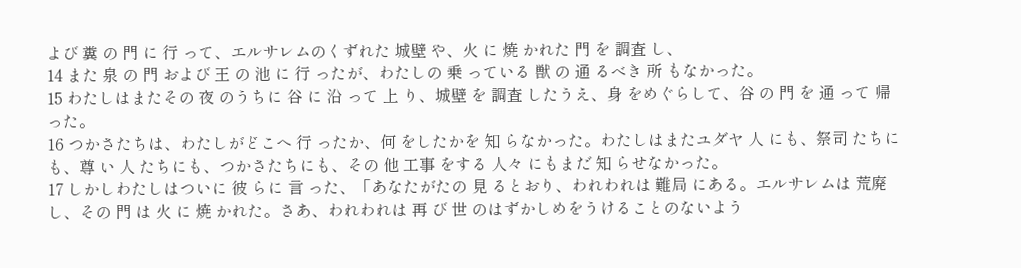よび 糞 の 門 に 行 って、エルサレムのくずれた 城壁 や、火 に 焼 かれた 門 を 調査 し、
14 また 泉 の 門 および 王 の 池 に 行 ったが、わたしの 乗 っている 獣 の 通 るべき 所 もなかった。
15 わたしはまたその 夜 のうちに 谷 に 沿 って 上 り、城壁 を 調査 したうえ、身 をめぐらして、谷 の 門 を 通 って 帰 った。
16 つかさたちは、わたしがどこへ 行 ったか、何 をしたかを 知 らなかった。わたしはまたユダヤ 人 にも、祭司 たちにも、尊 い 人 たちにも、つかさたちにも、その 他 工事 をする 人々 にもまだ 知 らせなかった。
17 しかしわたしはついに 彼 らに 言 った、「あなたがたの 見 るとおり、われわれは 難局 にある。エルサレムは 荒廃 し、その 門 は 火 に 焼 かれた。さあ、われわれは 再 び 世 のはずかしめをうけることのないよう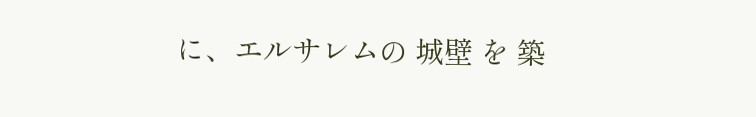に、エルサレムの 城壁 を 築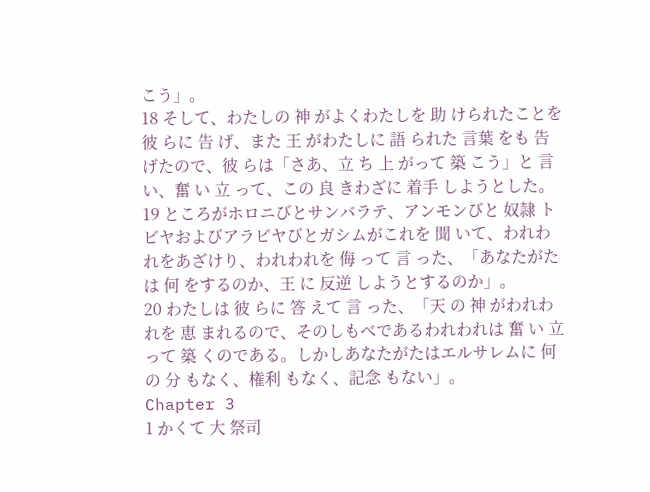こう」。
18 そして、わたしの 神 がよくわたしを 助 けられたことを 彼 らに 告 げ、また 王 がわたしに 語 られた 言葉 をも 告 げたので、彼 らは「さあ、立 ち 上 がって 築 こう」と 言 い、奮 い 立 って、この 良 きわざに 着手 しようとした。
19 ところがホロニびとサンバラテ、アンモンびと 奴隷 トビヤおよびアラビヤびとガシムがこれを 聞 いて、われわれをあざけり、われわれを 侮 って 言 った、「あなたがたは 何 をするのか、王 に 反逆 しようとするのか」。
20 わたしは 彼 らに 答 えて 言 った、「天 の 神 がわれわれを 恵 まれるので、そのしもべであるわれわれは 奮 い 立 って 築 くのである。しかしあなたがたはエルサレムに 何 の 分 もなく、権利 もなく、記念 もない」。
Chapter 3
1 かくて 大 祭司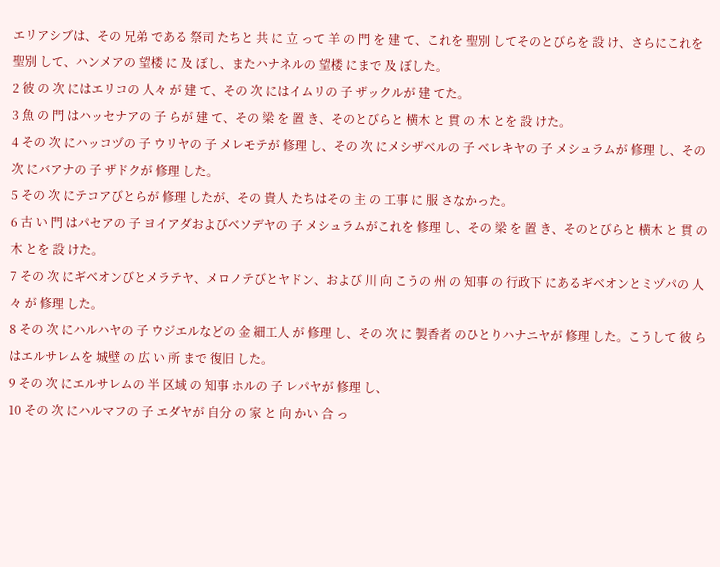エリアシブは、その 兄弟 である 祭司 たちと 共 に 立 って 羊 の 門 を 建 て、これを 聖別 してそのとびらを 設 け、さらにこれを 聖別 して、ハンメアの 望楼 に 及 ぼし、またハナネルの 望楼 にまで 及 ぼした。
2 彼 の 次 にはエリコの 人々 が 建 て、その 次 にはイムリの 子 ザックルが 建 てた。
3 魚 の 門 はハッセナアの 子 らが 建 て、その 梁 を 置 き、そのとびらと 横木 と 貫 の 木 とを 設 けた。
4 その 次 にハッコヅの 子 ウリヤの 子 メレモテが 修理 し、その 次 にメシザベルの 子 ベレキヤの 子 メシュラムが 修理 し、その 次 にバアナの 子 ザドクが 修理 した。
5 その 次 にテコアびとらが 修理 したが、その 貴人 たちはその 主 の 工事 に 服 さなかった。
6 古 い 門 はパセアの 子 ヨイアダおよびベソデヤの 子 メシュラムがこれを 修理 し、その 梁 を 置 き、そのとびらと 横木 と 貫 の 木 とを 設 けた。
7 その 次 にギベオンびとメラテヤ、メロノテびとヤドン、および 川 向 こうの 州 の 知事 の 行政下 にあるギベオンとミヅパの 人々 が 修理 した。
8 その 次 にハルハヤの 子 ウジエルなどの 金 細工人 が 修理 し、その 次 に 製香者 のひとりハナニヤが 修理 した。こうして 彼 らはエルサレムを 城壁 の 広 い 所 まで 復旧 した。
9 その 次 にエルサレムの 半 区域 の 知事 ホルの 子 レパヤが 修理 し、
10 その 次 にハルマフの 子 エダヤが 自分 の 家 と 向 かい 合 っ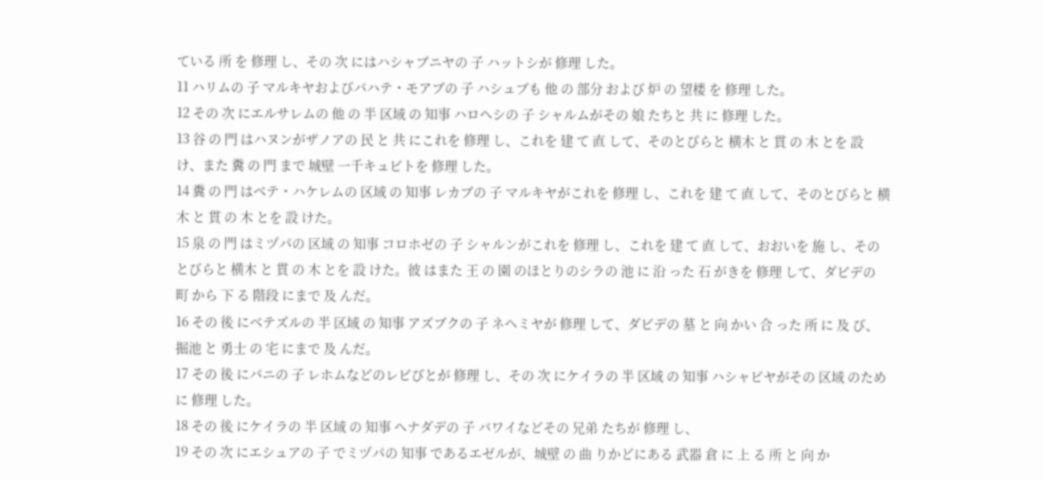ている 所 を 修理 し、その 次 にはハシャブニヤの 子 ハットシが 修理 した。
11 ハリムの 子 マルキヤおよびバハテ・モアブの 子 ハシュブも 他 の 部分 および 炉 の 望楼 を 修理 した。
12 その 次 にエルサレムの 他 の 半 区域 の 知事 ハロヘシの 子 シャルムがその 娘 たちと 共 に 修理 した。
13 谷 の 門 はハヌンがザノアの 民 と 共 にこれを 修理 し、これを 建 て 直 して、そのとびらと 横木 と 貫 の 木 とを 設 け、また 糞 の 門 まで 城壁 一千キュビトを 修理 した。
14 糞 の 門 はベテ・ハケレムの 区域 の 知事 レカブの 子 マルキヤがこれを 修理 し、これを 建 て 直 して、そのとびらと 横木 と 貫 の 木 とを 設 けた。
15 泉 の 門 はミヅパの 区域 の 知事 コロホゼの 子 シャルンがこれを 修理 し、これを 建 て 直 して、おおいを 施 し、そのとびらと 横木 と 貫 の 木 とを 設 けた。彼 はまた 王 の 園 のほとりのシラの 池 に 沿 った 石 がきを 修理 して、ダビデの 町 から 下 る 階段 にまで 及 んだ。
16 その 後 にベテズルの 半 区域 の 知事 アズブクの 子 ネヘミヤが 修理 して、ダビデの 墓 と 向 かい 合 った 所 に 及 び、掘池 と 勇士 の 宅 にまで 及 んだ。
17 その 後 にバニの 子 レホムなどのレビびとが 修理 し、その 次 にケイラの 半 区域 の 知事 ハシャビヤがその 区域 のために 修理 した。
18 その 後 にケイラの 半 区域 の 知事 ヘナダデの 子 バワイなどその 兄弟 たちが 修理 し、
19 その 次 にエシュアの 子 でミヅパの 知事 であるエゼルが、城壁 の 曲 りかどにある 武器 倉 に 上 る 所 と 向 か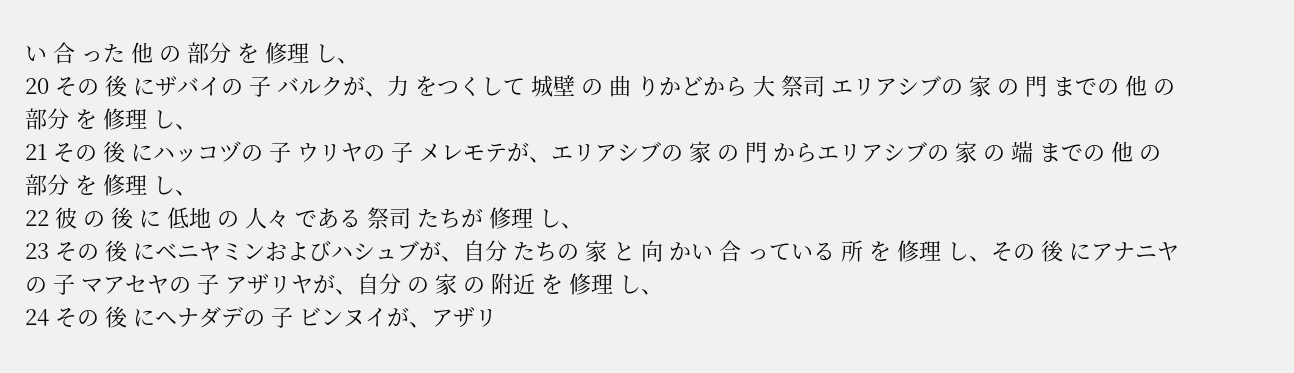い 合 った 他 の 部分 を 修理 し、
20 その 後 にザバイの 子 バルクが、力 をつくして 城壁 の 曲 りかどから 大 祭司 エリアシブの 家 の 門 までの 他 の 部分 を 修理 し、
21 その 後 にハッコヅの 子 ウリヤの 子 メレモテが、エリアシブの 家 の 門 からエリアシブの 家 の 端 までの 他 の 部分 を 修理 し、
22 彼 の 後 に 低地 の 人々 である 祭司 たちが 修理 し、
23 その 後 にベニヤミンおよびハシュブが、自分 たちの 家 と 向 かい 合 っている 所 を 修理 し、その 後 にアナニヤの 子 マアセヤの 子 アザリヤが、自分 の 家 の 附近 を 修理 し、
24 その 後 にヘナダデの 子 ビンヌイが、アザリ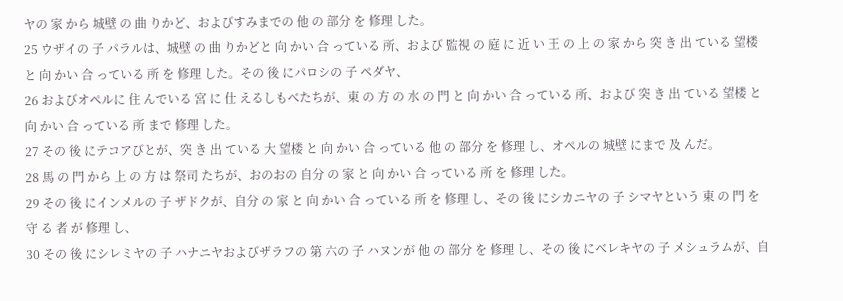ヤの 家 から 城壁 の 曲 りかど、およびすみまでの 他 の 部分 を 修理 した。
25 ウザイの 子 パラルは、城壁 の 曲 りかどと 向 かい 合 っている 所、および 監視 の 庭 に 近 い 王 の 上 の 家 から 突 き 出 ている 望楼 と 向 かい 合 っている 所 を 修理 した。その 後 にパロシの 子 ペダヤ、
26 およびオペルに 住 んでいる 宮 に 仕 えるしもべたちが、東 の 方 の 水 の 門 と 向 かい 合 っている 所、および 突 き 出 ている 望楼 と 向 かい 合 っている 所 まで 修理 した。
27 その 後 にテコアびとが、突 き 出 ている 大 望楼 と 向 かい 合 っている 他 の 部分 を 修理 し、オペルの 城壁 にまで 及 んだ。
28 馬 の 門 から 上 の 方 は 祭司 たちが、おのおの 自分 の 家 と 向 かい 合 っている 所 を 修理 した。
29 その 後 にインメルの 子 ザドクが、自分 の 家 と 向 かい 合 っている 所 を 修理 し、その 後 にシカニヤの 子 シマヤという 東 の 門 を 守 る 者 が 修理 し、
30 その 後 にシレミヤの 子 ハナニヤおよびザラフの 第 六の 子 ハヌンが 他 の 部分 を 修理 し、その 後 にベレキヤの 子 メシュラムが、自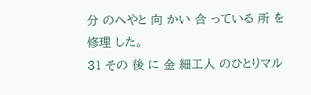分 のへやと 向 かい 合 っている 所 を 修理 した。
31 その 後 に 金 細工人 のひとりマル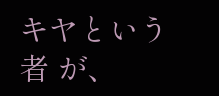キヤという 者 が、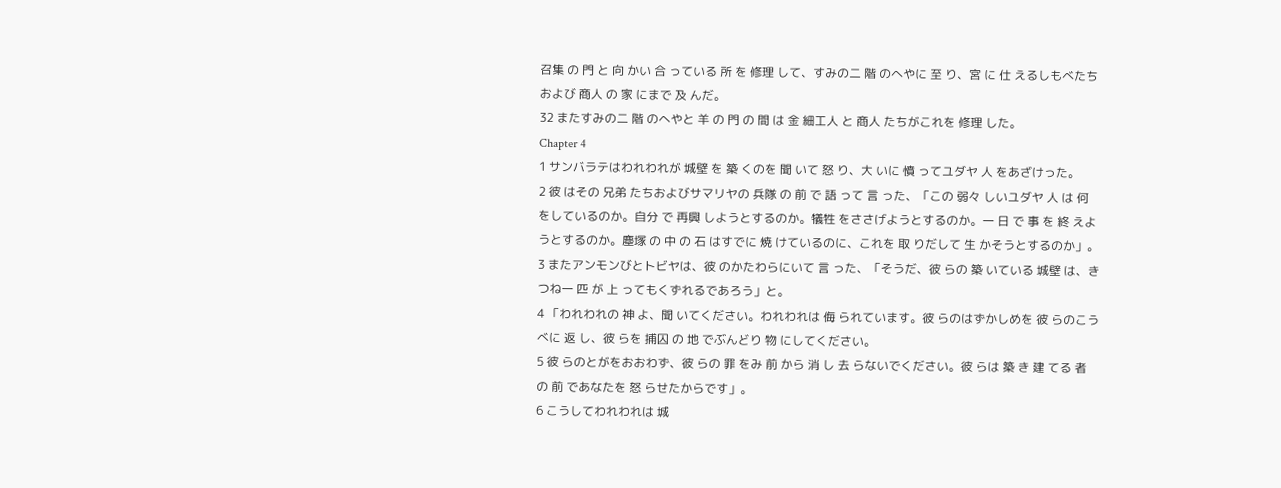召集 の 門 と 向 かい 合 っている 所 を 修理 して、すみの二 階 のへやに 至 り、宮 に 仕 えるしもべたちおよび 商人 の 家 にまで 及 んだ。
32 またすみの二 階 のへやと 羊 の 門 の 間 は 金 細工人 と 商人 たちがこれを 修理 した。
Chapter 4
1 サンバラテはわれわれが 城壁 を 築 くのを 聞 いて 怒 り、大 いに 憤 ってユダヤ 人 をあざけった。
2 彼 はその 兄弟 たちおよびサマリヤの 兵隊 の 前 で 語 って 言 った、「この 弱々 しいユダヤ 人 は 何 をしているのか。自分 で 再興 しようとするのか。犠牲 をささげようとするのか。一 日 で 事 を 終 えようとするのか。塵塚 の 中 の 石 はすでに 焼 けているのに、これを 取 りだして 生 かそうとするのか」。
3 またアンモンびとトビヤは、彼 のかたわらにいて 言 った、「そうだ、彼 らの 築 いている 城壁 は、きつね一 匹 が 上 ってもくずれるであろう」と。
4 「われわれの 神 よ、聞 いてください。われわれは 侮 られています。彼 らのはずかしめを 彼 らのこうべに 返 し、彼 らを 捕囚 の 地 でぶんどり 物 にしてください。
5 彼 らのとがをおおわず、彼 らの 罪 をみ 前 から 消 し 去 らないでください。彼 らは 築 き 建 てる 者 の 前 であなたを 怒 らせたからです」。
6 こうしてわれわれは 城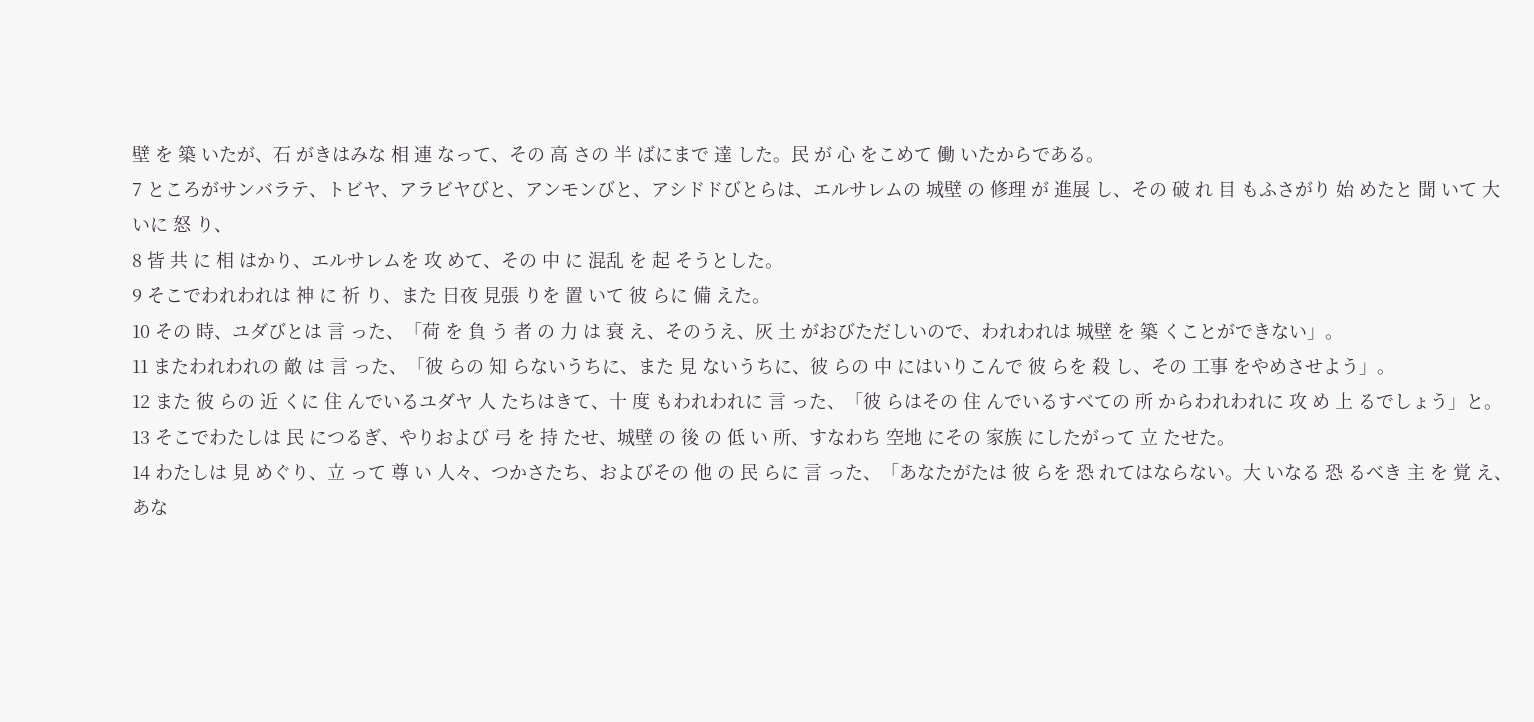壁 を 築 いたが、石 がきはみな 相 連 なって、その 高 さの 半 ばにまで 達 した。民 が 心 をこめて 働 いたからである。
7 ところがサンバラテ、トビヤ、アラビヤびと、アンモンびと、アシドドびとらは、エルサレムの 城壁 の 修理 が 進展 し、その 破 れ 目 もふさがり 始 めたと 聞 いて 大 いに 怒 り、
8 皆 共 に 相 はかり、エルサレムを 攻 めて、その 中 に 混乱 を 起 そうとした。
9 そこでわれわれは 神 に 祈 り、また 日夜 見張 りを 置 いて 彼 らに 備 えた。
10 その 時、ユダびとは 言 った、「荷 を 負 う 者 の 力 は 衰 え、そのうえ、灰 土 がおびただしいので、われわれは 城壁 を 築 くことができない」。
11 またわれわれの 敵 は 言 った、「彼 らの 知 らないうちに、また 見 ないうちに、彼 らの 中 にはいりこんで 彼 らを 殺 し、その 工事 をやめさせよう」。
12 また 彼 らの 近 くに 住 んでいるユダヤ 人 たちはきて、十 度 もわれわれに 言 った、「彼 らはその 住 んでいるすべての 所 からわれわれに 攻 め 上 るでしょう」と。
13 そこでわたしは 民 につるぎ、やりおよび 弓 を 持 たせ、城壁 の 後 の 低 い 所、すなわち 空地 にその 家族 にしたがって 立 たせた。
14 わたしは 見 めぐり、立 って 尊 い 人々、つかさたち、およびその 他 の 民 らに 言 った、「あなたがたは 彼 らを 恐 れてはならない。大 いなる 恐 るべき 主 を 覚 え、あな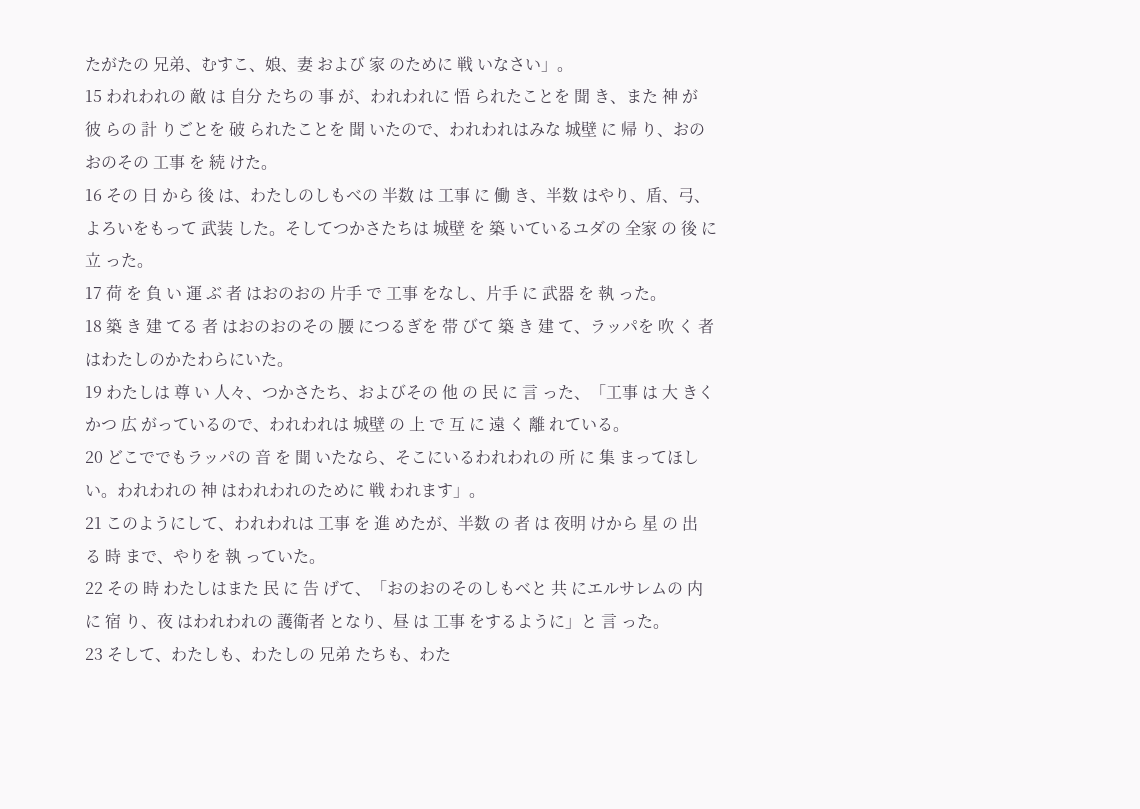たがたの 兄弟、むすこ、娘、妻 および 家 のために 戦 いなさい」。
15 われわれの 敵 は 自分 たちの 事 が、われわれに 悟 られたことを 聞 き、また 神 が 彼 らの 計 りごとを 破 られたことを 聞 いたので、われわれはみな 城壁 に 帰 り、おのおのその 工事 を 続 けた。
16 その 日 から 後 は、わたしのしもべの 半数 は 工事 に 働 き、半数 はやり、盾、弓、よろいをもって 武装 した。そしてつかさたちは 城壁 を 築 いているユダの 全家 の 後 に 立 った。
17 荷 を 負 い 運 ぶ 者 はおのおの 片手 で 工事 をなし、片手 に 武器 を 執 った。
18 築 き 建 てる 者 はおのおのその 腰 につるぎを 帯 びて 築 き 建 て、ラッパを 吹 く 者 はわたしのかたわらにいた。
19 わたしは 尊 い 人々、つかさたち、およびその 他 の 民 に 言 った、「工事 は 大 きくかつ 広 がっているので、われわれは 城壁 の 上 で 互 に 遠 く 離 れている。
20 どこででもラッパの 音 を 聞 いたなら、そこにいるわれわれの 所 に 集 まってほしい。われわれの 神 はわれわれのために 戦 われます」。
21 このようにして、われわれは 工事 を 進 めたが、半数 の 者 は 夜明 けから 星 の 出 る 時 まで、やりを 執 っていた。
22 その 時 わたしはまた 民 に 告 げて、「おのおのそのしもべと 共 にエルサレムの 内 に 宿 り、夜 はわれわれの 護衛者 となり、昼 は 工事 をするように」と 言 った。
23 そして、わたしも、わたしの 兄弟 たちも、わた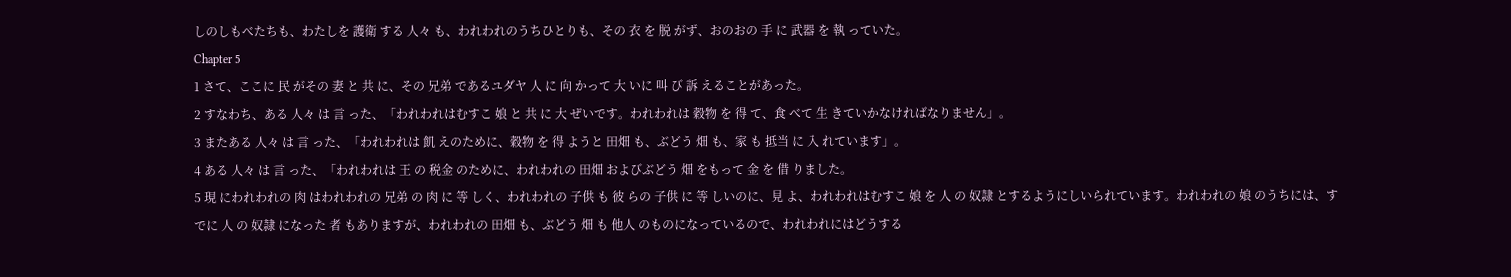しのしもべたちも、わたしを 護衛 する 人々 も、われわれのうちひとりも、その 衣 を 脱 がず、おのおの 手 に 武器 を 執 っていた。
Chapter 5
1 さて、ここに 民 がその 妻 と 共 に、その 兄弟 であるユダヤ 人 に 向 かって 大 いに 叫 び 訴 えることがあった。
2 すなわち、ある 人々 は 言 った、「われわれはむすこ 娘 と 共 に 大 ぜいです。われわれは 穀物 を 得 て、食 べて 生 きていかなければなりません」。
3 またある 人々 は 言 った、「われわれは 飢 えのために、穀物 を 得 ようと 田畑 も、ぶどう 畑 も、家 も 抵当 に 入 れています」。
4 ある 人々 は 言 った、「われわれは 王 の 税金 のために、われわれの 田畑 およびぶどう 畑 をもって 金 を 借 りました。
5 現 にわれわれの 肉 はわれわれの 兄弟 の 肉 に 等 しく、われわれの 子供 も 彼 らの 子供 に 等 しいのに、見 よ、われわれはむすこ 娘 を 人 の 奴隷 とするようにしいられています。われわれの 娘 のうちには、すでに 人 の 奴隷 になった 者 もありますが、われわれの 田畑 も、ぶどう 畑 も 他人 のものになっているので、われわれにはどうする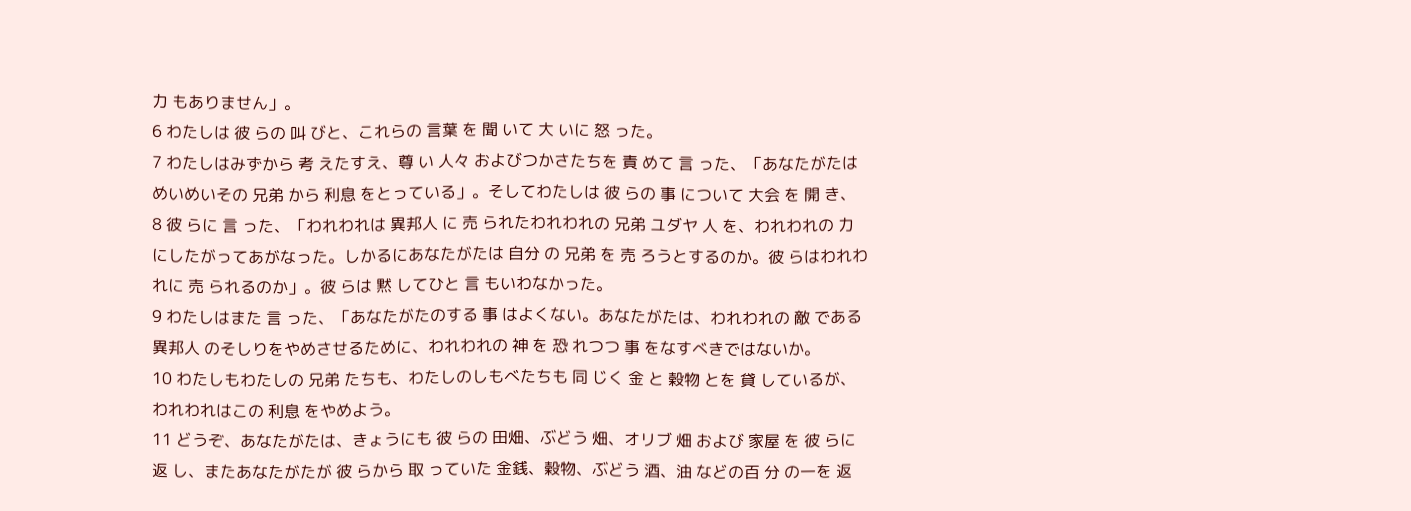力 もありません」。
6 わたしは 彼 らの 叫 びと、これらの 言葉 を 聞 いて 大 いに 怒 った。
7 わたしはみずから 考 えたすえ、尊 い 人々 およびつかさたちを 責 めて 言 った、「あなたがたはめいめいその 兄弟 から 利息 をとっている」。そしてわたしは 彼 らの 事 について 大会 を 開 き、
8 彼 らに 言 った、「われわれは 異邦人 に 売 られたわれわれの 兄弟 ユダヤ 人 を、われわれの 力 にしたがってあがなった。しかるにあなたがたは 自分 の 兄弟 を 売 ろうとするのか。彼 らはわれわれに 売 られるのか」。彼 らは 黙 してひと 言 もいわなかった。
9 わたしはまた 言 った、「あなたがたのする 事 はよくない。あなたがたは、われわれの 敵 である 異邦人 のそしりをやめさせるために、われわれの 神 を 恐 れつつ 事 をなすべきではないか。
10 わたしもわたしの 兄弟 たちも、わたしのしもべたちも 同 じく 金 と 穀物 とを 貸 しているが、われわれはこの 利息 をやめよう。
11 どうぞ、あなたがたは、きょうにも 彼 らの 田畑、ぶどう 畑、オリブ 畑 および 家屋 を 彼 らに 返 し、またあなたがたが 彼 らから 取 っていた 金銭、穀物、ぶどう 酒、油 などの百 分 の一を 返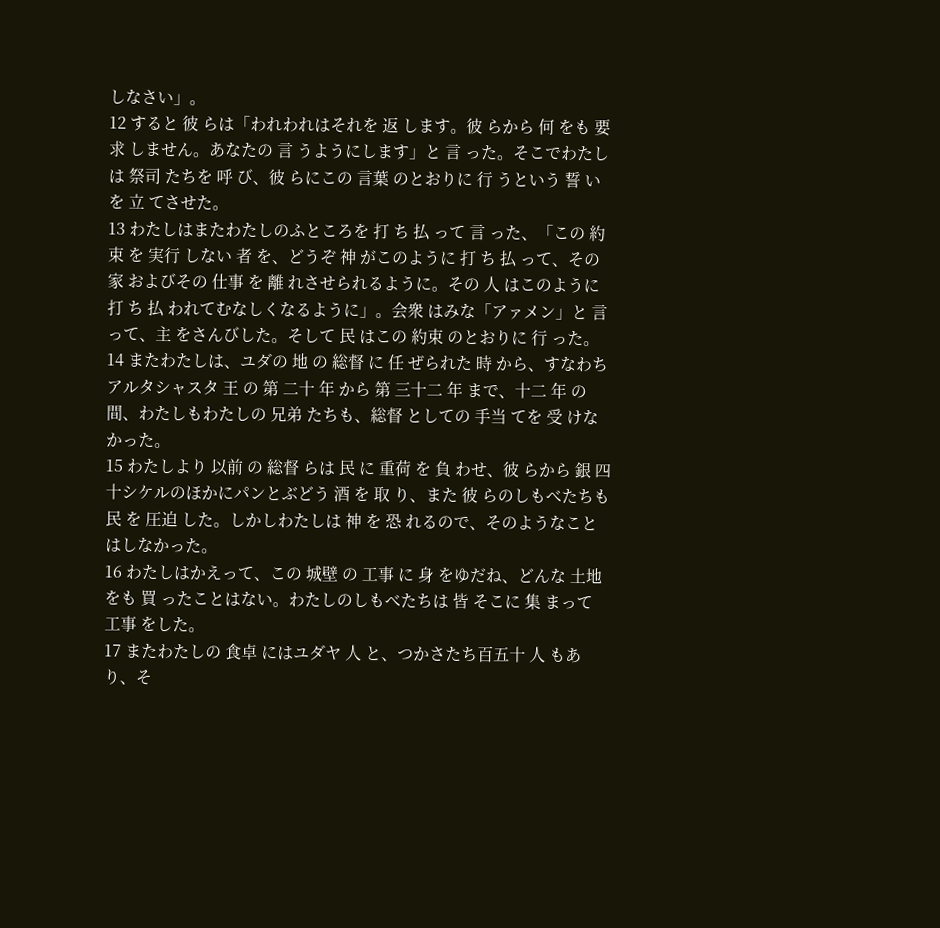しなさい」。
12 すると 彼 らは「われわれはそれを 返 します。彼 らから 何 をも 要求 しません。あなたの 言 うようにします」と 言 った。そこでわたしは 祭司 たちを 呼 び、彼 らにこの 言葉 のとおりに 行 うという 誓 いを 立 てさせた。
13 わたしはまたわたしのふところを 打 ち 払 って 言 った、「この 約束 を 実行 しない 者 を、どうぞ 神 がこのように 打 ち 払 って、その 家 およびその 仕事 を 離 れさせられるように。その 人 はこのように 打 ち 払 われてむなしくなるように」。会衆 はみな「アァメン」と 言 って、主 をさんびした。そして 民 はこの 約束 のとおりに 行 った。
14 またわたしは、ユダの 地 の 総督 に 任 ぜられた 時 から、すなわちアルタシャスタ 王 の 第 二十 年 から 第 三十二 年 まで、十二 年 の 間、わたしもわたしの 兄弟 たちも、総督 としての 手当 てを 受 けなかった。
15 わたしより 以前 の 総督 らは 民 に 重荷 を 負 わせ、彼 らから 銀 四十シケルのほかにパンとぶどう 酒 を 取 り、また 彼 らのしもべたちも 民 を 圧迫 した。しかしわたしは 神 を 恐 れるので、そのようなことはしなかった。
16 わたしはかえって、この 城壁 の 工事 に 身 をゆだね、どんな 土地 をも 買 ったことはない。わたしのしもべたちは 皆 そこに 集 まって 工事 をした。
17 またわたしの 食卓 にはユダヤ 人 と、つかさたち百五十 人 もあり、そ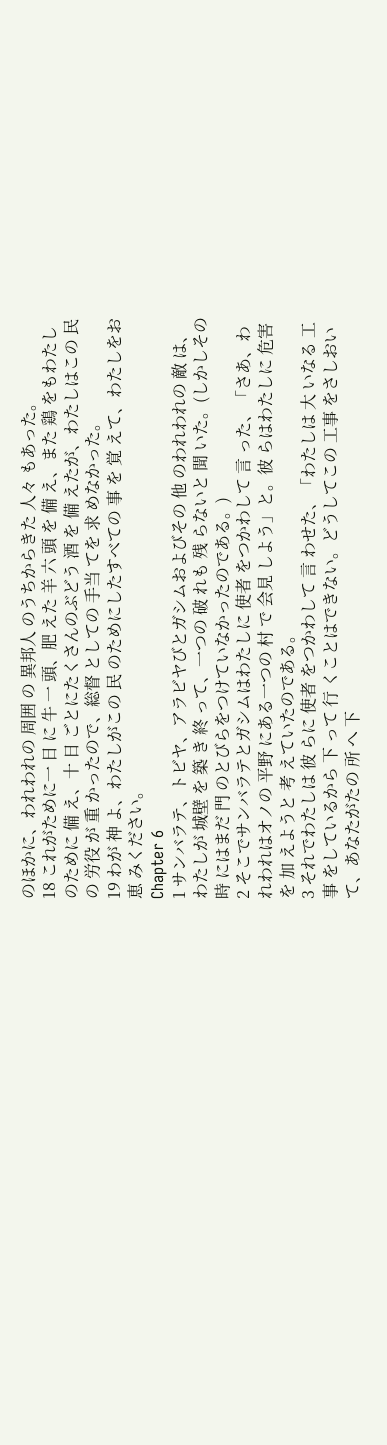のほかに、われわれの 周囲 の 異邦人 のうちからきた 人々 もあった。
18 これがために一 日 に 牛 一 頭、肥 えた 羊 六 頭 を 備 え、また 鶏 をもわたしのために 備 え、十 日 ごとにたくさんのぶどう 酒 を 備 えたが、わたしはこの 民 の 労役 が 重 かったので、総督 としての 手当 てを 求 めなかった。
19 わが 神 よ、わたしがこの 民 のためにしたすべての 事 を 覚 えて、わたしをお 恵 みください。
Chapter 6
1 サンバラテ、トビヤ、アラビヤびとガシムおよびその 他 のわれわれの 敵 は、わたしが 城壁 を 築 き 終 って、一つの 破 れも 残 らないと 聞 いた。(しかしその 時 にはまだ 門 のとびらをつけていなかったのである。)
2 そこでサンバラテとガシムはわたしに 使者 をつかわして 言 った、「さあ、われわれはオノの 平野 にある一つの 村 で 会見 しよう」と。彼 らはわたしに 危害 を 加 えようと 考 えていたのである。
3 それでわたしは 彼 らに 使者 をつかわして 言 わせた、「わたしは 大 いなる 工事 をしているから 下 って 行 くことはできない。どうしてこの 工事 をさしおいて、あなたがたの 所 へ 下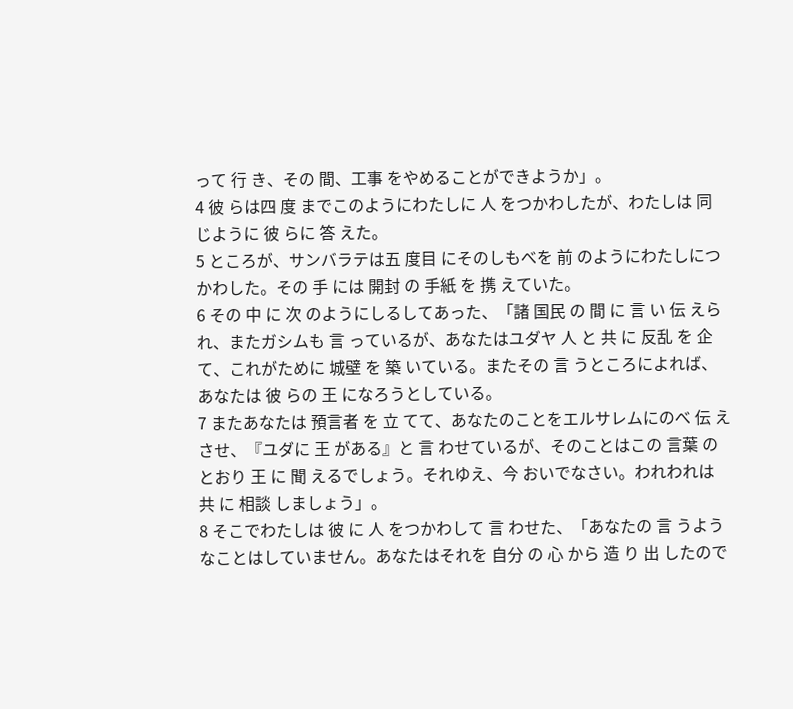って 行 き、その 間、工事 をやめることができようか」。
4 彼 らは四 度 までこのようにわたしに 人 をつかわしたが、わたしは 同 じように 彼 らに 答 えた。
5 ところが、サンバラテは五 度目 にそのしもべを 前 のようにわたしにつかわした。その 手 には 開封 の 手紙 を 携 えていた。
6 その 中 に 次 のようにしるしてあった、「諸 国民 の 間 に 言 い 伝 えられ、またガシムも 言 っているが、あなたはユダヤ 人 と 共 に 反乱 を 企 て、これがために 城壁 を 築 いている。またその 言 うところによれば、あなたは 彼 らの 王 になろうとしている。
7 またあなたは 預言者 を 立 てて、あなたのことをエルサレムにのべ 伝 えさせ、『ユダに 王 がある』と 言 わせているが、そのことはこの 言葉 のとおり 王 に 聞 えるでしょう。それゆえ、今 おいでなさい。われわれは 共 に 相談 しましょう」。
8 そこでわたしは 彼 に 人 をつかわして 言 わせた、「あなたの 言 うようなことはしていません。あなたはそれを 自分 の 心 から 造 り 出 したので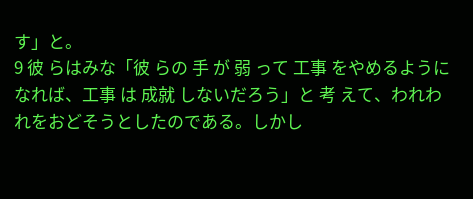す」と。
9 彼 らはみな「彼 らの 手 が 弱 って 工事 をやめるようになれば、工事 は 成就 しないだろう」と 考 えて、われわれをおどそうとしたのである。しかし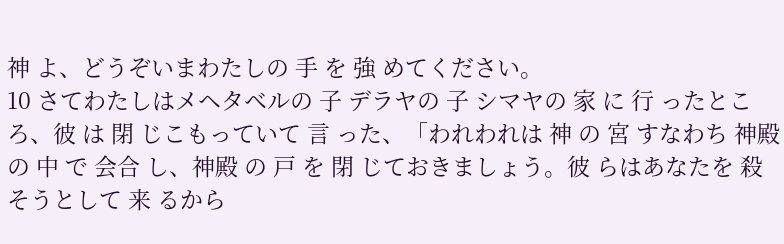神 よ、どうぞいまわたしの 手 を 強 めてください。
10 さてわたしはメヘタベルの 子 デラヤの 子 シマヤの 家 に 行 ったところ、彼 は 閉 じこもっていて 言 った、「われわれは 神 の 宮 すなわち 神殿 の 中 で 会合 し、神殿 の 戸 を 閉 じておきましょう。彼 らはあなたを 殺 そうとして 来 るから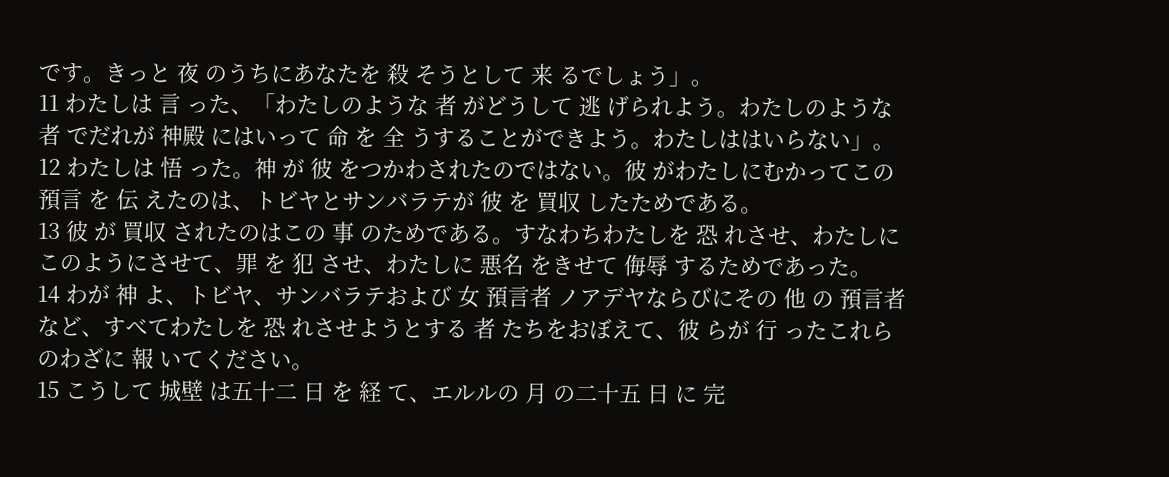です。きっと 夜 のうちにあなたを 殺 そうとして 来 るでしょう」。
11 わたしは 言 った、「わたしのような 者 がどうして 逃 げられよう。わたしのような 者 でだれが 神殿 にはいって 命 を 全 うすることができよう。わたしははいらない」。
12 わたしは 悟 った。神 が 彼 をつかわされたのではない。彼 がわたしにむかってこの 預言 を 伝 えたのは、トビヤとサンバラテが 彼 を 買収 したためである。
13 彼 が 買収 されたのはこの 事 のためである。すなわちわたしを 恐 れさせ、わたしにこのようにさせて、罪 を 犯 させ、わたしに 悪名 をきせて 侮辱 するためであった。
14 わが 神 よ、トビヤ、サンバラテおよび 女 預言者 ノアデヤならびにその 他 の 預言者 など、すべてわたしを 恐 れさせようとする 者 たちをおぼえて、彼 らが 行 ったこれらのわざに 報 いてください。
15 こうして 城壁 は五十二 日 を 経 て、エルルの 月 の二十五 日 に 完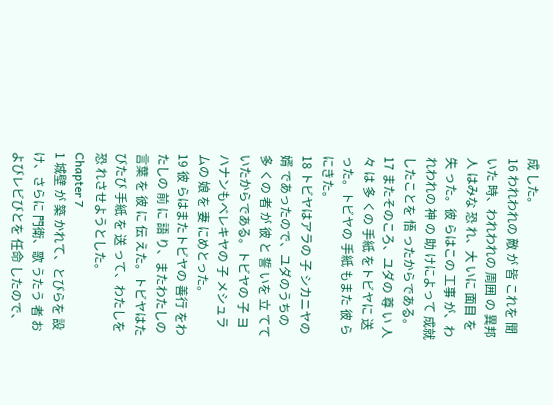成 した。
16 われわれの 敵 が 皆 これを 聞 いた 時、われわれの 周囲 の 異邦人 はみな 恐 れ、大 いに 面目 を 失 った。彼 らはこの 工事 が、われわれの 神 の 助 けによって 成就 したことを 悟 ったからである。
17 またそのころ、ユダの 尊 い 人々 は 多 くの 手紙 をトビヤに 送 った。トビヤの 手紙 もまた 彼 らにきた。
18 トビヤはアラの 子 シカニヤの 婿 であったので、ユダのうちの 多 くの 者 が 彼 と 誓 いを 立 てていたからである。トビヤの 子 ヨハナンもベレキヤの 子 メシュラムの 娘 を 妻 にめとった。
19 彼 らはまたトビヤの 善行 をわたしの 前 に 語 り、またわたしの 言葉 を 彼 に 伝 えた。トビヤはたびたび 手紙 を 送 って、わたしを 恐 れさせようとした。
Chapter 7
1 城壁 が 築 かれて、とびらを 設 け、さらに 門衛、歌 うたう 者 およびレビびとを 任命 したので、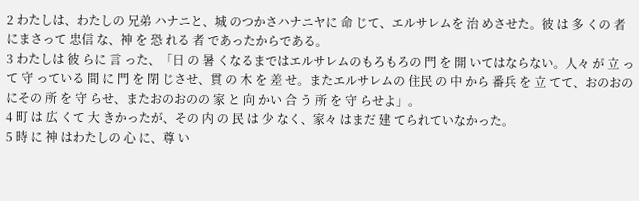2 わたしは、わたしの 兄弟 ハナニと、城 のつかさハナニヤに 命 じて、エルサレムを 治 めさせた。彼 は 多 くの 者 にまさって 忠信 な、神 を 恐 れる 者 であったからである。
3 わたしは 彼 らに 言 った、「日 の 暑 くなるまではエルサレムのもろもろの 門 を 開 いてはならない。人々 が 立 って 守 っている 間 に 門 を 閉 じさせ、貫 の 木 を 差 せ。またエルサレムの 住民 の 中 から 番兵 を 立 てて、おのおのにその 所 を 守 らせ、またおのおのの 家 と 向 かい 合 う 所 を 守 らせよ」。
4 町 は 広 くて 大 きかったが、その 内 の 民 は 少 なく、家々 はまだ 建 てられていなかった。
5 時 に 神 はわたしの 心 に、尊 い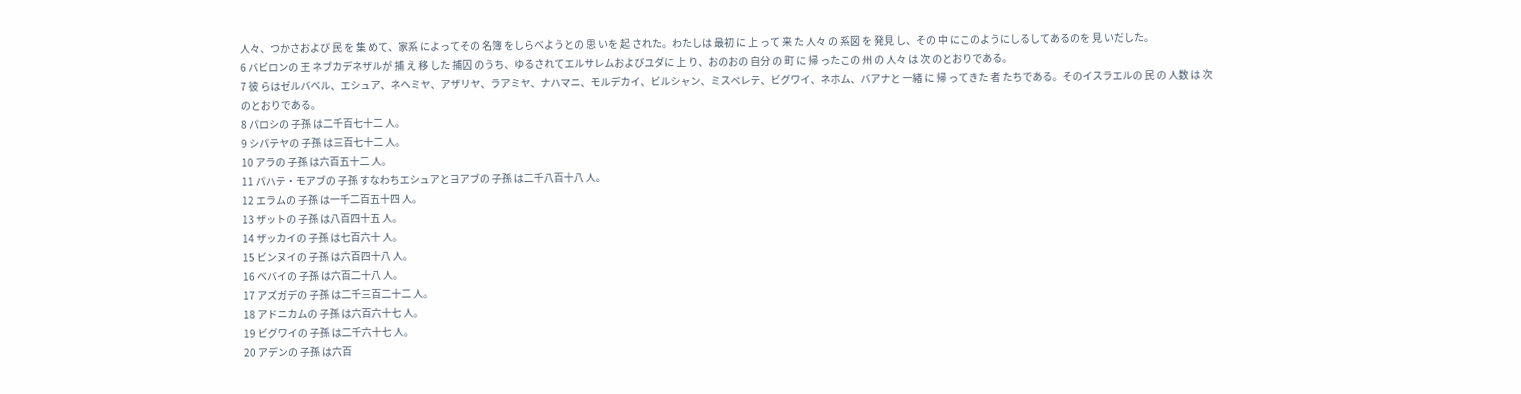人々、つかさおよび 民 を 集 めて、家系 によってその 名簿 をしらべようとの 思 いを 起 された。わたしは 最初 に 上 って 来 た 人々 の 系図 を 発見 し、その 中 にこのようにしるしてあるのを 見 いだした。
6 バビロンの 王 ネブカデネザルが 捕 え 移 した 捕囚 のうち、ゆるされてエルサレムおよびユダに 上 り、おのおの 自分 の 町 に 帰 ったこの 州 の 人々 は 次 のとおりである。
7 彼 らはゼルバベル、エシュア、ネヘミヤ、アザリヤ、ラアミヤ、ナハマニ、モルデカイ、ビルシャン、ミスペレテ、ビグワイ、ネホム、バアナと 一緒 に 帰 ってきた 者 たちである。そのイスラエルの 民 の 人数 は 次 のとおりである。
8 パロシの 子孫 は二千百七十二 人。
9 シパテヤの 子孫 は三百七十二 人。
10 アラの 子孫 は六百五十二 人。
11 パハテ・モアブの 子孫 すなわちエシュアとヨアブの 子孫 は二千八百十八 人。
12 エラムの 子孫 は一千二百五十四 人。
13 ザットの 子孫 は八百四十五 人。
14 ザッカイの 子孫 は七百六十 人。
15 ビンヌイの 子孫 は六百四十八 人。
16 ベバイの 子孫 は六百二十八 人。
17 アズガデの 子孫 は二千三百二十二 人。
18 アドニカムの 子孫 は六百六十七 人。
19 ビグワイの 子孫 は二千六十七 人。
20 アデンの 子孫 は六百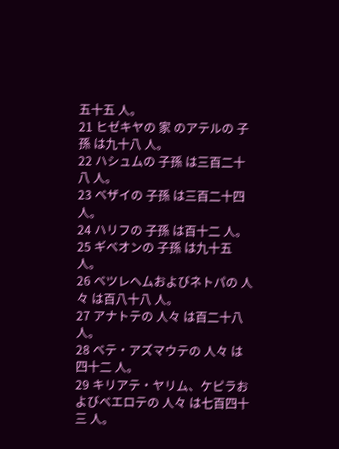五十五 人。
21 ヒゼキヤの 家 のアテルの 子孫 は九十八 人。
22 ハシュムの 子孫 は三百二十八 人。
23 ベザイの 子孫 は三百二十四 人。
24 ハリフの 子孫 は百十二 人。
25 ギベオンの 子孫 は九十五 人。
26 ベツレヘムおよびネトパの 人々 は百八十八 人。
27 アナトテの 人々 は百二十八 人。
28 ベテ・アズマウテの 人々 は四十二 人。
29 キリアテ・ヤリム、ケピラおよびベエロテの 人々 は七百四十三 人。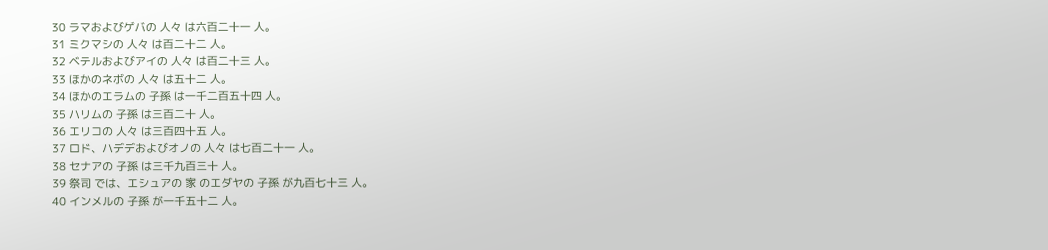30 ラマおよびゲバの 人々 は六百二十一 人。
31 ミクマシの 人々 は百二十二 人。
32 ベテルおよびアイの 人々 は百二十三 人。
33 ほかのネボの 人々 は五十二 人。
34 ほかのエラムの 子孫 は一千二百五十四 人。
35 ハリムの 子孫 は三百二十 人。
36 エリコの 人々 は三百四十五 人。
37 ロド、ハデデおよびオノの 人々 は七百二十一 人。
38 セナアの 子孫 は三千九百三十 人。
39 祭司 では、エシュアの 家 のエダヤの 子孫 が九百七十三 人。
40 インメルの 子孫 が一千五十二 人。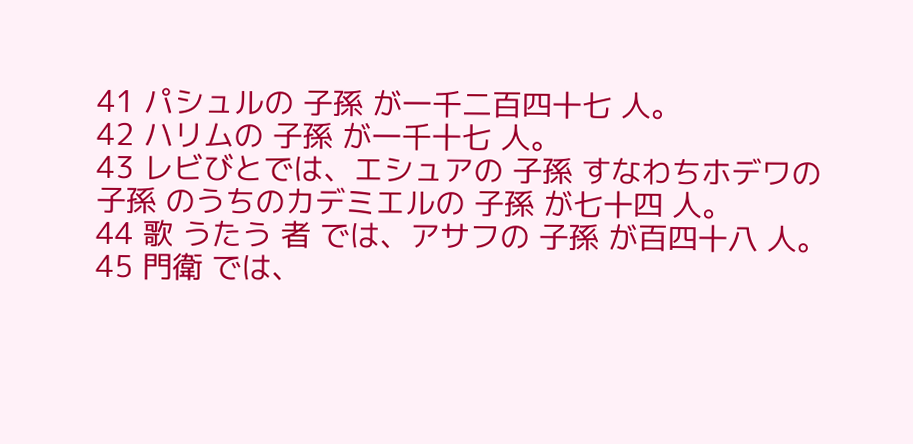41 パシュルの 子孫 が一千二百四十七 人。
42 ハリムの 子孫 が一千十七 人。
43 レビびとでは、エシュアの 子孫 すなわちホデワの 子孫 のうちのカデミエルの 子孫 が七十四 人。
44 歌 うたう 者 では、アサフの 子孫 が百四十八 人。
45 門衛 では、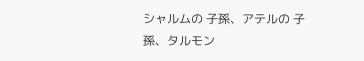シャルムの 子孫、アテルの 子孫、タルモン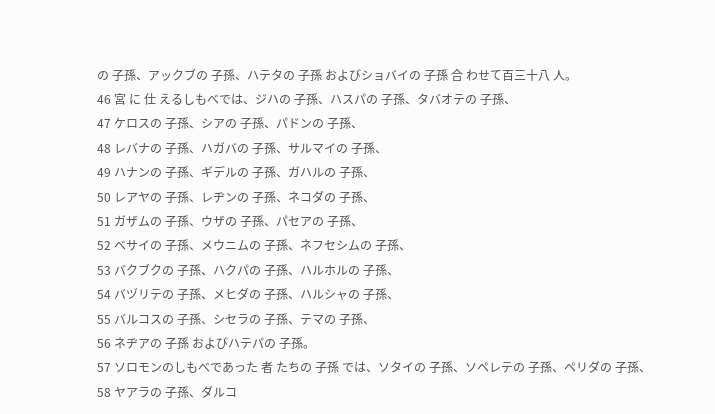の 子孫、アックブの 子孫、ハテタの 子孫 およびショバイの 子孫 合 わせて百三十八 人。
46 宮 に 仕 えるしもべでは、ジハの 子孫、ハスパの 子孫、タバオテの 子孫、
47 ケロスの 子孫、シアの 子孫、パドンの 子孫、
48 レバナの 子孫、ハガバの 子孫、サルマイの 子孫、
49 ハナンの 子孫、ギデルの 子孫、ガハルの 子孫、
50 レアヤの 子孫、レヂンの 子孫、ネコダの 子孫、
51 ガザムの 子孫、ウザの 子孫、パセアの 子孫、
52 ベサイの 子孫、メウニムの 子孫、ネフセシムの 子孫、
53 バクブクの 子孫、ハクパの 子孫、ハルホルの 子孫、
54 バヅリテの 子孫、メヒダの 子孫、ハルシャの 子孫、
55 バルコスの 子孫、シセラの 子孫、テマの 子孫、
56 ネヂアの 子孫 およびハテパの 子孫。
57 ソロモンのしもべであった 者 たちの 子孫 では、ソタイの 子孫、ソペレテの 子孫、ペリダの 子孫、
58 ヤアラの 子孫、ダルコ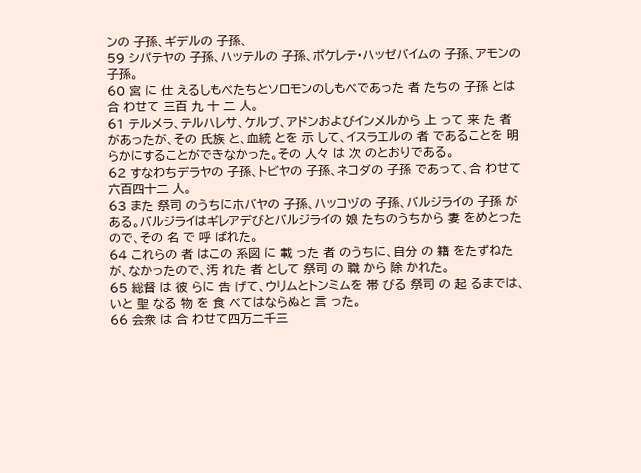ンの 子孫、ギデルの 子孫、
59 シパテヤの 子孫、ハッテルの 子孫、ポケレテ・ハッゼバイムの 子孫、アモンの 子孫。
60 宮 に 仕 えるしもべたちとソロモンのしもべであった 者 たちの 子孫 とは 合 わせて 三百 九 十 二 人。
61 テルメラ、テルハレサ、ケルブ、アドンおよびインメルから 上 って 来 た 者 があったが、その 氏族 と、血統 とを 示 して、イスラエルの 者 であることを 明 らかにすることができなかった。その 人々 は 次 のとおりである。
62 すなわちデラヤの 子孫、トビヤの 子孫、ネコダの 子孫 であって、合 わせて六百四十二 人。
63 また 祭司 のうちにホバヤの 子孫、ハッコヅの 子孫、バルジライの 子孫 がある。バルジライはギレアデびとバルジライの 娘 たちのうちから 妻 をめとったので、その 名 で 呼 ばれた。
64 これらの 者 はこの 系図 に 載 った 者 のうちに、自分 の 籍 をたずねたが、なかったので、汚 れた 者 として 祭司 の 職 から 除 かれた。
65 総督 は 彼 らに 告 げて、ウリムとトンミムを 帯 びる 祭司 の 起 るまでは、いと 聖 なる 物 を 食 べてはならぬと 言 った。
66 会衆 は 合 わせて四万二千三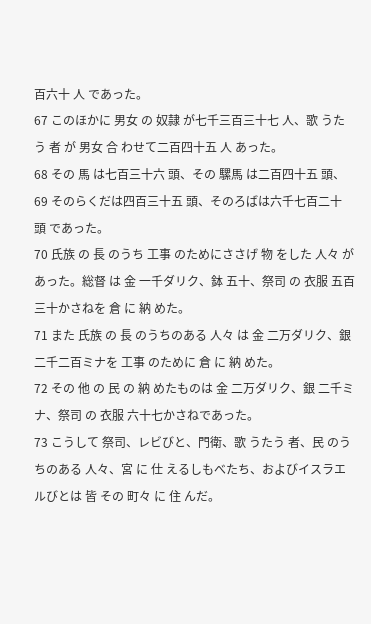百六十 人 であった。
67 このほかに 男女 の 奴隷 が七千三百三十七 人、歌 うたう 者 が 男女 合 わせて二百四十五 人 あった。
68 その 馬 は七百三十六 頭、その 騾馬 は二百四十五 頭、
69 そのらくだは四百三十五 頭、そのろばは六千七百二十 頭 であった。
70 氏族 の 長 のうち 工事 のためにささげ 物 をした 人々 があった。総督 は 金 一千ダリク、鉢 五十、祭司 の 衣服 五百三十かさねを 倉 に 納 めた。
71 また 氏族 の 長 のうちのある 人々 は 金 二万ダリク、銀 二千二百ミナを 工事 のために 倉 に 納 めた。
72 その 他 の 民 の 納 めたものは 金 二万ダリク、銀 二千ミナ、祭司 の 衣服 六十七かさねであった。
73 こうして 祭司、レビびと、門衛、歌 うたう 者、民 のうちのある 人々、宮 に 仕 えるしもべたち、およびイスラエルびとは 皆 その 町々 に 住 んだ。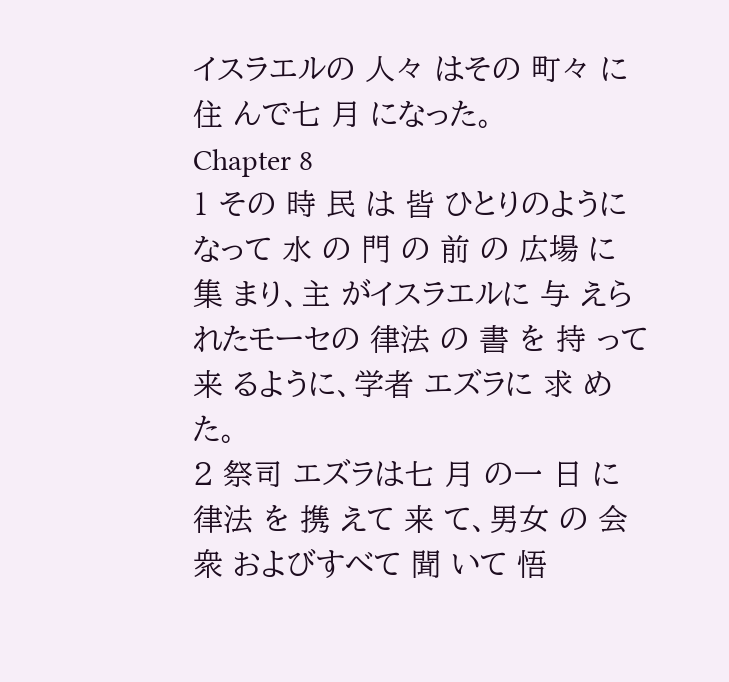イスラエルの 人々 はその 町々 に 住 んで七 月 になった。
Chapter 8
1 その 時 民 は 皆 ひとりのようになって 水 の 門 の 前 の 広場 に 集 まり、主 がイスラエルに 与 えられたモーセの 律法 の 書 を 持 って 来 るように、学者 エズラに 求 めた。
2 祭司 エズラは七 月 の一 日 に 律法 を 携 えて 来 て、男女 の 会衆 およびすべて 聞 いて 悟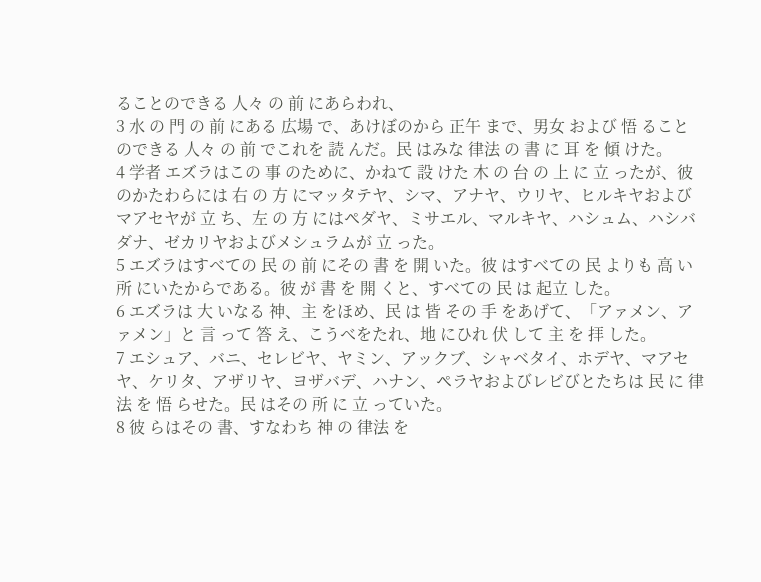ることのできる 人々 の 前 にあらわれ、
3 水 の 門 の 前 にある 広場 で、あけぼのから 正午 まで、男女 および 悟 ることのできる 人々 の 前 でこれを 読 んだ。民 はみな 律法 の 書 に 耳 を 傾 けた。
4 学者 エズラはこの 事 のために、かねて 設 けた 木 の 台 の 上 に 立 ったが、彼 のかたわらには 右 の 方 にマッタテヤ、シマ、アナヤ、ウリヤ、ヒルキヤおよびマアセヤが 立 ち、左 の 方 にはペダヤ、ミサエル、マルキヤ、ハシュム、ハシバダナ、ゼカリヤおよびメシュラムが 立 った。
5 エズラはすべての 民 の 前 にその 書 を 開 いた。彼 はすべての 民 よりも 高 い 所 にいたからである。彼 が 書 を 開 くと、すべての 民 は 起立 した。
6 エズラは 大 いなる 神、主 をほめ、民 は 皆 その 手 をあげて、「アァメン、アァメン」と 言 って 答 え、こうべをたれ、地 にひれ 伏 して 主 を 拝 した。
7 エシュア、バニ、セレビヤ、ヤミン、アックブ、シャベタイ、ホデヤ、マアセヤ、ケリタ、アザリヤ、ヨザバデ、ハナン、ペラヤおよびレビびとたちは 民 に 律法 を 悟 らせた。民 はその 所 に 立 っていた。
8 彼 らはその 書、すなわち 神 の 律法 を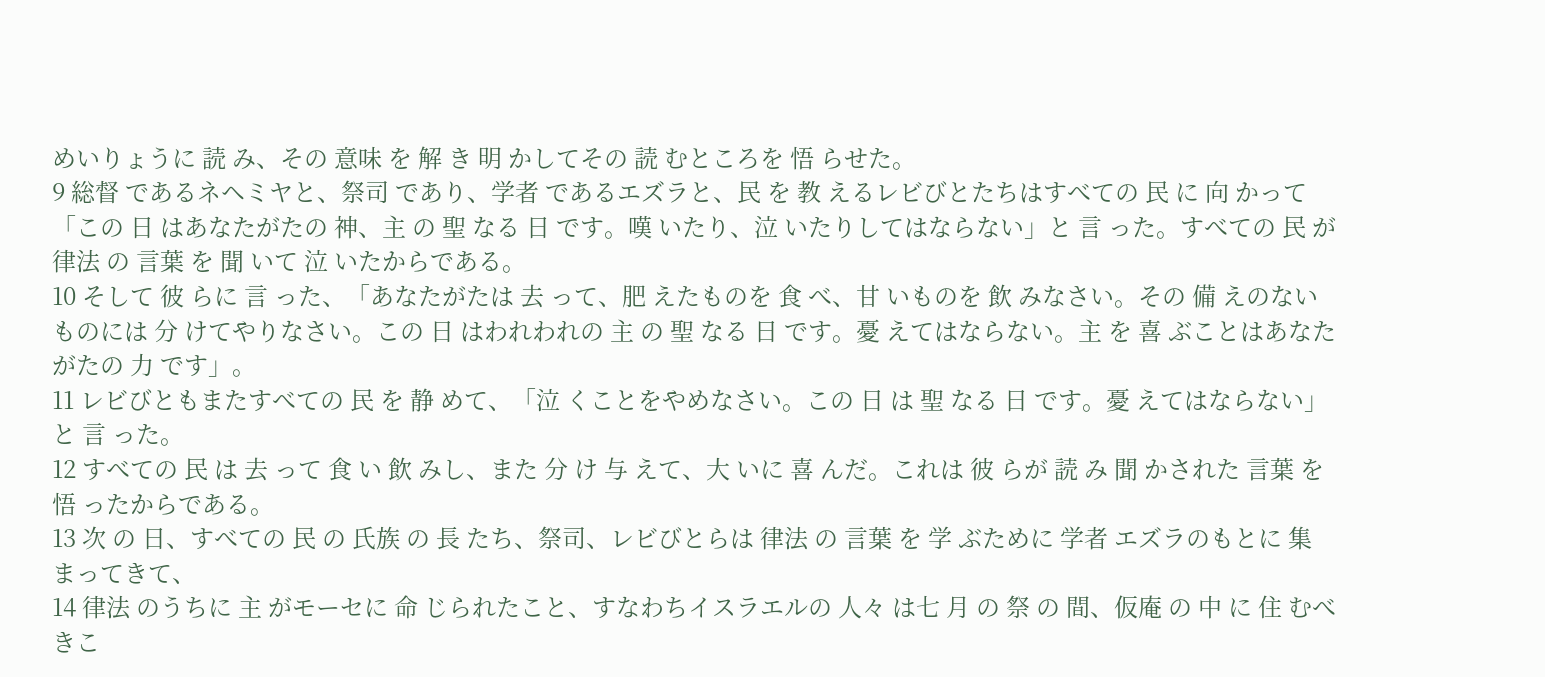めいりょうに 読 み、その 意味 を 解 き 明 かしてその 読 むところを 悟 らせた。
9 総督 であるネヘミヤと、祭司 であり、学者 であるエズラと、民 を 教 えるレビびとたちはすべての 民 に 向 かって「この 日 はあなたがたの 神、主 の 聖 なる 日 です。嘆 いたり、泣 いたりしてはならない」と 言 った。すべての 民 が 律法 の 言葉 を 聞 いて 泣 いたからである。
10 そして 彼 らに 言 った、「あなたがたは 去 って、肥 えたものを 食 べ、甘 いものを 飲 みなさい。その 備 えのないものには 分 けてやりなさい。この 日 はわれわれの 主 の 聖 なる 日 です。憂 えてはならない。主 を 喜 ぶことはあなたがたの 力 です」。
11 レビびともまたすべての 民 を 静 めて、「泣 くことをやめなさい。この 日 は 聖 なる 日 です。憂 えてはならない」と 言 った。
12 すべての 民 は 去 って 食 い 飲 みし、また 分 け 与 えて、大 いに 喜 んだ。これは 彼 らが 読 み 聞 かされた 言葉 を 悟 ったからである。
13 次 の 日、すべての 民 の 氏族 の 長 たち、祭司、レビびとらは 律法 の 言葉 を 学 ぶために 学者 エズラのもとに 集 まってきて、
14 律法 のうちに 主 がモーセに 命 じられたこと、すなわちイスラエルの 人々 は七 月 の 祭 の 間、仮庵 の 中 に 住 むべきこ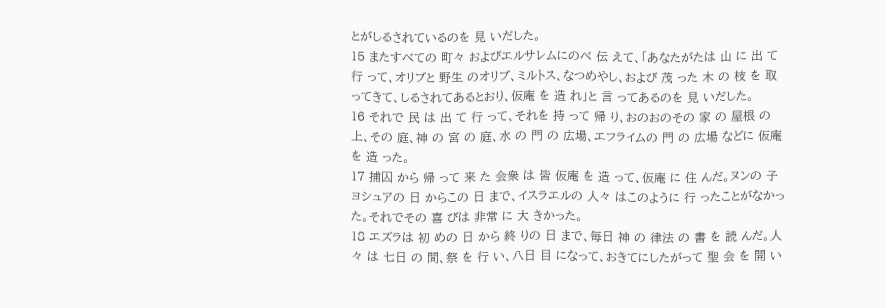とがしるされているのを 見 いだした。
15 またすべての 町々 およびエルサレムにのべ 伝 えて、「あなたがたは 山 に 出 て 行 って、オリブと 野生 のオリブ、ミルトス、なつめやし、および 茂 った 木 の 枝 を 取 ってきて、しるされてあるとおり、仮庵 を 造 れ」と 言 ってあるのを 見 いだした。
16 それで 民 は 出 て 行 って、それを 持 って 帰 り、おのおのその 家 の 屋根 の 上、その 庭、神 の 宮 の 庭、水 の 門 の 広場、エフライムの 門 の 広場 などに 仮庵 を 造 った。
17 捕囚 から 帰 って 来 た 会衆 は 皆 仮庵 を 造 って、仮庵 に 住 んだ。ヌンの 子 ヨシュアの 日 からこの 日 まで、イスラエルの 人々 はこのように 行 ったことがなかった。それでその 喜 びは 非常 に 大 きかった。
18 エズラは 初 めの 日 から 終 りの 日 まで、毎日 神 の 律法 の 書 を 読 んだ。人々 は 七日 の 間、祭 を 行 い、八日 目 になって、おきてにしたがって 聖 会 を 開 い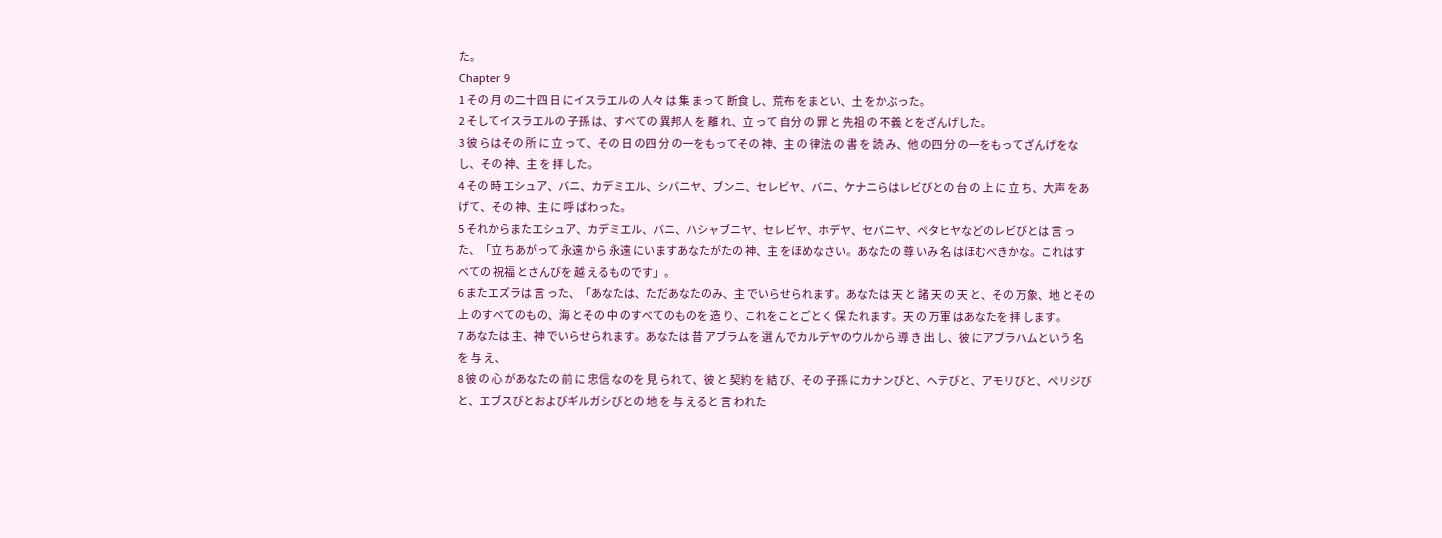た。
Chapter 9
1 その 月 の二十四 日 にイスラエルの 人々 は 集 まって 断食 し、荒布 をまとい、土 をかぶった。
2 そしてイスラエルの 子孫 は、すべての 異邦人 を 離 れ、立 って 自分 の 罪 と 先祖 の 不義 とをざんげした。
3 彼 らはその 所 に 立 って、その 日 の四 分 の一をもってその 神、主 の 律法 の 書 を 読 み、他 の四 分 の一をもってざんげをなし、その 神、主 を 拝 した。
4 その 時 エシュア、バニ、カデミエル、シバニヤ、ブンニ、セレビヤ、バニ、ケナニらはレビびとの 台 の 上 に 立 ち、大声 をあげて、その 神、主 に 呼 ばわった。
5 それからまたエシュア、カデミエル、バニ、ハシャブニヤ、セレビヤ、ホデヤ、セバニヤ、ペタヒヤなどのレビびとは 言 った、「立 ちあがって 永遠 から 永遠 にいますあなたがたの 神、主 をほめなさい。あなたの 尊 いみ 名 はほむべきかな。これはすべての 祝福 とさんびを 越 えるものです」。
6 またエズラは 言 った、「あなたは、ただあなたのみ、主 でいらせられます。あなたは 天 と 諸 天 の 天 と、その 万象、地 とその 上 のすべてのもの、海 とその 中 のすべてのものを 造 り、これをことごとく 保 たれます。天 の 万軍 はあなたを 拝 します。
7 あなたは 主、神 でいらせられます。あなたは 昔 アブラムを 選 んでカルデヤのウルから 導 き 出 し、彼 にアブラハムという 名 を 与 え、
8 彼 の 心 があなたの 前 に 忠信 なのを 見 られて、彼 と 契約 を 結 び、その 子孫 にカナンびと、ヘテびと、アモリびと、ペリジびと、エブスびとおよびギルガシびとの 地 を 与 えると 言 われた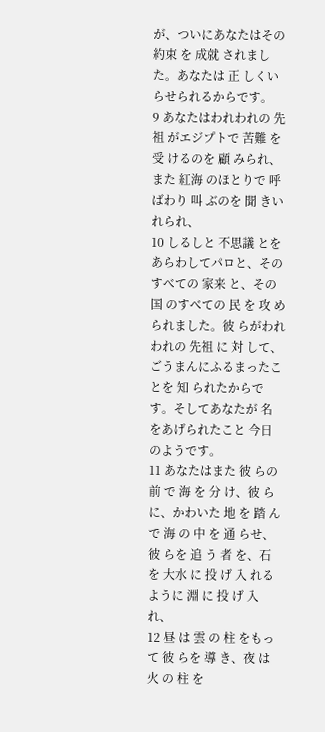が、ついにあなたはその 約束 を 成就 されました。あなたは 正 しくいらせられるからです。
9 あなたはわれわれの 先祖 がエジプトで 苦難 を 受 けるのを 顧 みられ、また 紅海 のほとりで 呼 ばわり 叫 ぶのを 聞 きいれられ、
10 しるしと 不思議 とをあらわしてパロと、そのすべての 家来 と、その 国 のすべての 民 を 攻 められました。彼 らがわれわれの 先祖 に 対 して、ごうまんにふるまったことを 知 られたからです。そしてあなたが 名 をあげられたこと 今日 のようです。
11 あなたはまた 彼 らの 前 で 海 を 分 け、彼 らに、かわいた 地 を 踏 んで 海 の 中 を 通 らせ、彼 らを 追 う 者 を、石 を 大水 に 投 げ 入 れるように 淵 に 投 げ 入 れ、
12 昼 は 雲 の 柱 をもって 彼 らを 導 き、夜 は 火 の 柱 を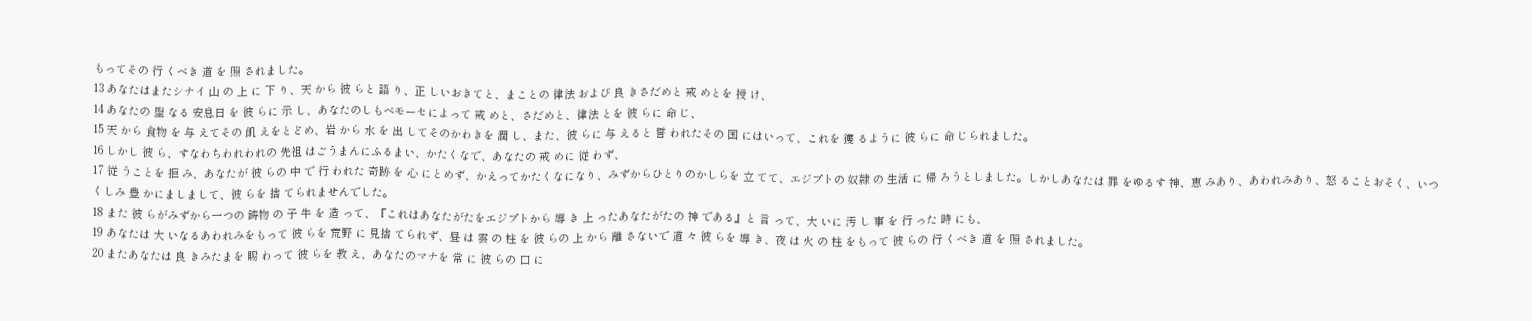もってその 行 くべき 道 を 照 されました。
13 あなたはまたシナイ 山 の 上 に 下 り、天 から 彼 らと 語 り、正 しいおきてと、まことの 律法 および 良 きさだめと 戒 めとを 授 け、
14 あなたの 聖 なる 安息日 を 彼 らに 示 し、あなたのしもべモーセによって 戒 めと、さだめと、律法 とを 彼 らに 命 じ、
15 天 から 食物 を 与 えてその 飢 えをとどめ、岩 から 水 を 出 してそのかわきを 潤 し、また、彼 らに 与 えると 誓 われたその 国 にはいって、これを 獲 るように 彼 らに 命 じられました。
16 しかし 彼 ら、すなわちわれわれの 先祖 はごうまんにふるまい、かたくなで、あなたの 戒 めに 従 わず、
17 従 うことを 拒 み、あなたが 彼 らの 中 で 行 われた 奇跡 を 心 にとめず、かえってかたくなになり、みずからひとりのかしらを 立 てて、エジプトの 奴隷 の 生活 に 帰 ろうとしました。しかしあなたは 罪 をゆるす 神、恵 みあり、あわれみあり、怒 ることおそく、いつくしみ 豊 かにましまして、彼 らを 捨 てられませんでした。
18 また 彼 らがみずから一つの 鋳物 の 子 牛 を 造 って、『これはあなたがたをエジプトから 導 き 上 ったあなたがたの 神 である』と 言 って、大 いに 汚 し 事 を 行 った 時 にも、
19 あなたは 大 いなるあわれみをもって 彼 らを 荒野 に 見捨 てられず、昼 は 雲 の 柱 を 彼 らの 上 から 離 さないで 道 々 彼 らを 導 き、夜 は 火 の 柱 をもって 彼 らの 行 くべき 道 を 照 されました。
20 またあなたは 良 きみたまを 賜 わって 彼 らを 教 え、あなたのマナを 常 に 彼 らの 口 に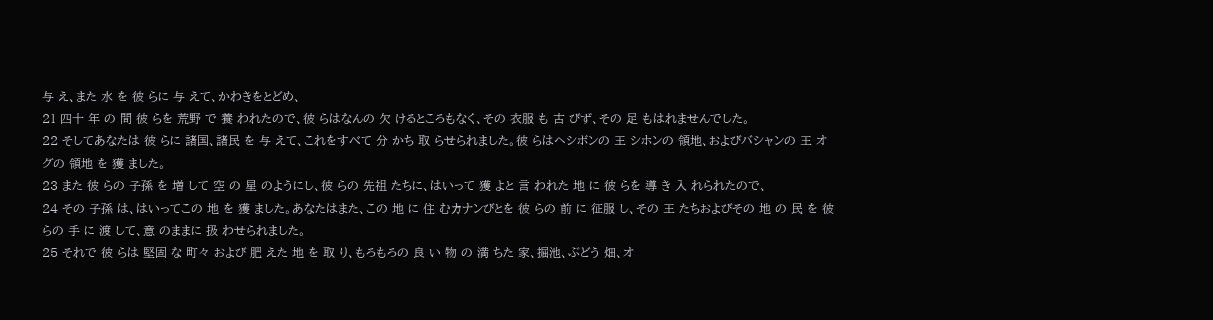与 え、また 水 を 彼 らに 与 えて、かわきをとどめ、
21 四十 年 の 間 彼 らを 荒野 で 養 われたので、彼 らはなんの 欠 けるところもなく、その 衣服 も 古 びず、その 足 もはれませんでした。
22 そしてあなたは 彼 らに 諸国、諸民 を 与 えて、これをすべて 分 かち 取 らせられました。彼 らはヘシボンの 王 シホンの 領地、およびバシャンの 王 オグの 領地 を 獲 ました。
23 また 彼 らの 子孫 を 増 して 空 の 星 のようにし、彼 らの 先祖 たちに、はいって 獲 よと 言 われた 地 に 彼 らを 導 き 入 れられたので、
24 その 子孫 は、はいってこの 地 を 獲 ました。あなたはまた、この 地 に 住 むカナンびとを 彼 らの 前 に 征服 し、その 王 たちおよびその 地 の 民 を 彼 らの 手 に 渡 して、意 のままに 扱 わせられました。
25 それで 彼 らは 堅固 な 町々 および 肥 えた 地 を 取 り、もろもろの 良 い 物 の 満 ちた 家、掘池、ぶどう 畑、オ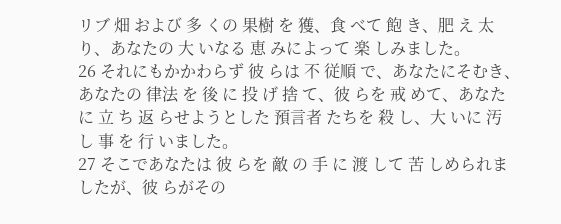リブ 畑 および 多 くの 果樹 を 獲、食 べて 飽 き、肥 え 太 り、あなたの 大 いなる 恵 みによって 楽 しみました。
26 それにもかかわらず 彼 らは 不 従順 で、あなたにそむき、あなたの 律法 を 後 に 投 げ 捨 て、彼 らを 戒 めて、あなたに 立 ち 返 らせようとした 預言者 たちを 殺 し、大 いに 汚 し 事 を 行 いました。
27 そこであなたは 彼 らを 敵 の 手 に 渡 して 苦 しめられましたが、彼 らがその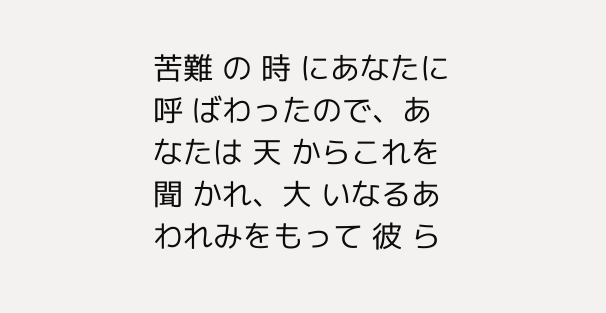苦難 の 時 にあなたに 呼 ばわったので、あなたは 天 からこれを 聞 かれ、大 いなるあわれみをもって 彼 ら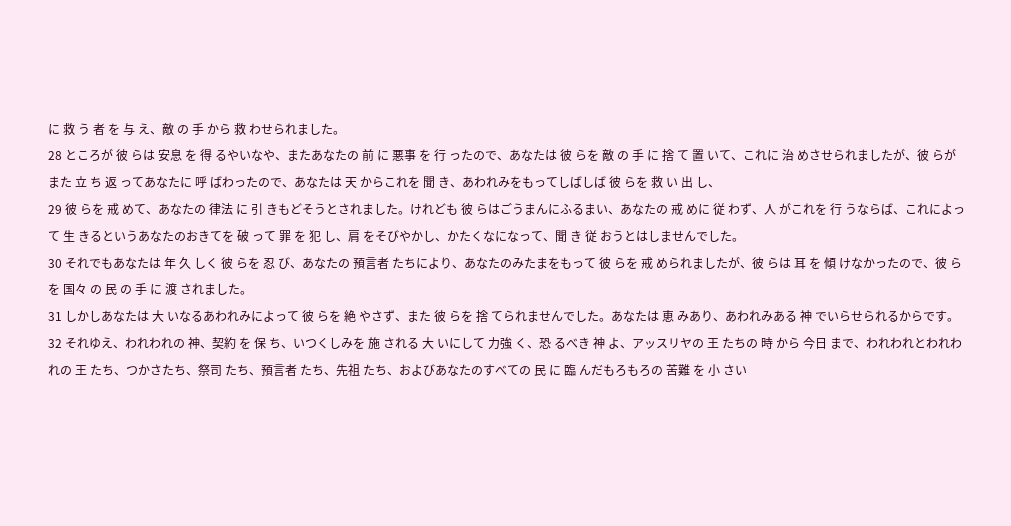に 救 う 者 を 与 え、敵 の 手 から 救 わせられました。
28 ところが 彼 らは 安息 を 得 るやいなや、またあなたの 前 に 悪事 を 行 ったので、あなたは 彼 らを 敵 の 手 に 捨 て 置 いて、これに 治 めさせられましたが、彼 らがまた 立 ち 返 ってあなたに 呼 ばわったので、あなたは 天 からこれを 聞 き、あわれみをもってしばしば 彼 らを 救 い 出 し、
29 彼 らを 戒 めて、あなたの 律法 に 引 きもどそうとされました。けれども 彼 らはごうまんにふるまい、あなたの 戒 めに 従 わず、人 がこれを 行 うならば、これによって 生 きるというあなたのおきてを 破 って 罪 を 犯 し、肩 をそびやかし、かたくなになって、聞 き 従 おうとはしませんでした。
30 それでもあなたは 年 久 しく 彼 らを 忍 び、あなたの 預言者 たちにより、あなたのみたまをもって 彼 らを 戒 められましたが、彼 らは 耳 を 傾 けなかったので、彼 らを 国々 の 民 の 手 に 渡 されました。
31 しかしあなたは 大 いなるあわれみによって 彼 らを 絶 やさず、また 彼 らを 捨 てられませんでした。あなたは 恵 みあり、あわれみある 神 でいらせられるからです。
32 それゆえ、われわれの 神、契約 を 保 ち、いつくしみを 施 される 大 いにして 力強 く、恐 るべき 神 よ、アッスリヤの 王 たちの 時 から 今日 まで、われわれとわれわれの 王 たち、つかさたち、祭司 たち、預言者 たち、先祖 たち、およびあなたのすべての 民 に 臨 んだもろもろの 苦難 を 小 さい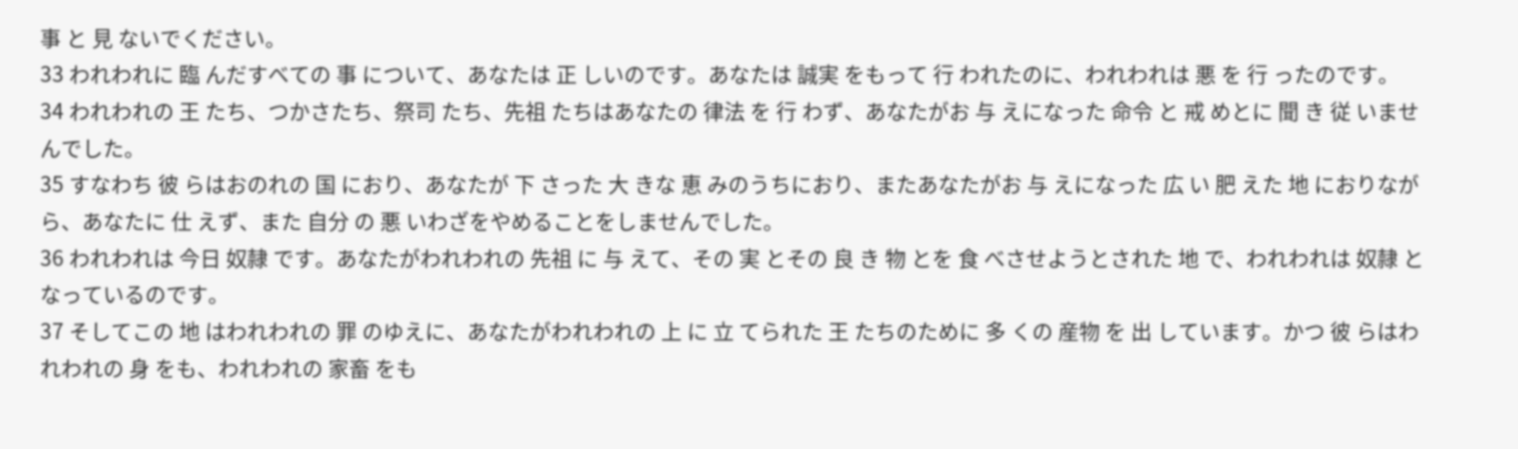事 と 見 ないでください。
33 われわれに 臨 んだすべての 事 について、あなたは 正 しいのです。あなたは 誠実 をもって 行 われたのに、われわれは 悪 を 行 ったのです。
34 われわれの 王 たち、つかさたち、祭司 たち、先祖 たちはあなたの 律法 を 行 わず、あなたがお 与 えになった 命令 と 戒 めとに 聞 き 従 いませんでした。
35 すなわち 彼 らはおのれの 国 におり、あなたが 下 さった 大 きな 恵 みのうちにおり、またあなたがお 与 えになった 広 い 肥 えた 地 におりながら、あなたに 仕 えず、また 自分 の 悪 いわざをやめることをしませんでした。
36 われわれは 今日 奴隷 です。あなたがわれわれの 先祖 に 与 えて、その 実 とその 良 き 物 とを 食 べさせようとされた 地 で、われわれは 奴隷 となっているのです。
37 そしてこの 地 はわれわれの 罪 のゆえに、あなたがわれわれの 上 に 立 てられた 王 たちのために 多 くの 産物 を 出 しています。かつ 彼 らはわれわれの 身 をも、われわれの 家畜 をも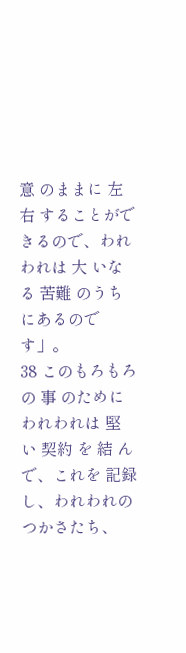意 のままに 左右 することができるので、われわれは 大 いなる 苦難 のうちにあるのです」。
38 このもろもろの 事 のためにわれわれは 堅 い 契約 を 結 んで、これを 記録 し、われわれのつかさたち、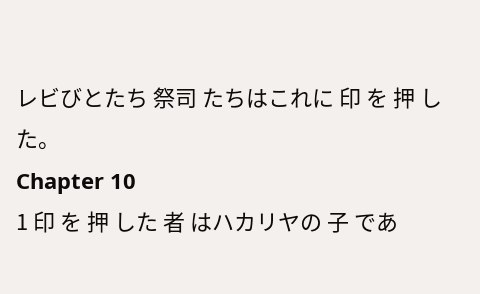レビびとたち 祭司 たちはこれに 印 を 押 した。
Chapter 10
1 印 を 押 した 者 はハカリヤの 子 であ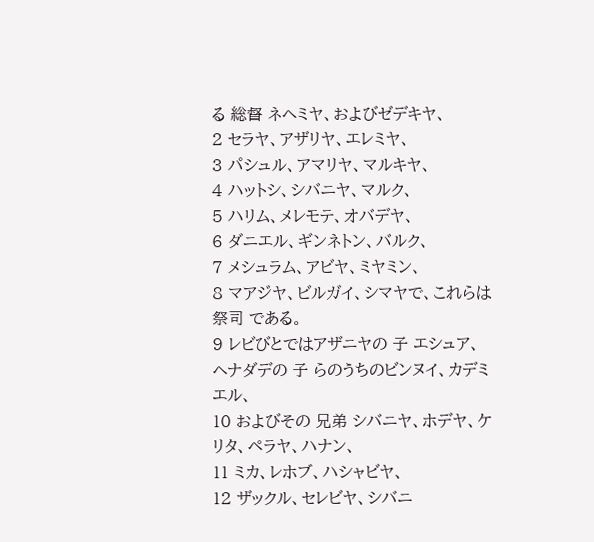る 総督 ネヘミヤ、およびゼデキヤ、
2 セラヤ、アザリヤ、エレミヤ、
3 パシュル、アマリヤ、マルキヤ、
4 ハットシ、シバニヤ、マルク、
5 ハリム、メレモテ、オバデヤ、
6 ダニエル、ギンネトン、バルク、
7 メシュラム、アビヤ、ミヤミン、
8 マアジヤ、ビルガイ、シマヤで、これらは 祭司 である。
9 レビびとではアザニヤの 子 エシュア、ヘナダデの 子 らのうちのビンヌイ、カデミエル、
10 およびその 兄弟 シバニヤ、ホデヤ、ケリタ、ペラヤ、ハナン、
11 ミカ、レホブ、ハシャビヤ、
12 ザックル、セレビヤ、シバニ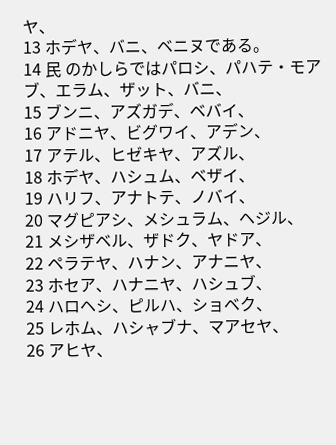ヤ、
13 ホデヤ、バニ、ベニヌである。
14 民 のかしらではパロシ、パハテ・モアブ、エラム、ザット、バニ、
15 ブンニ、アズガデ、ベバイ、
16 アドニヤ、ビグワイ、アデン、
17 アテル、ヒゼキヤ、アズル、
18 ホデヤ、ハシュム、ベザイ、
19 ハリフ、アナトテ、ノバイ、
20 マグピアシ、メシュラム、ヘジル、
21 メシザベル、ザドク、ヤドア、
22 ペラテヤ、ハナン、アナニヤ、
23 ホセア、ハナニヤ、ハシュブ、
24 ハロヘシ、ピルハ、ショベク、
25 レホム、ハシャブナ、マアセヤ、
26 アヒヤ、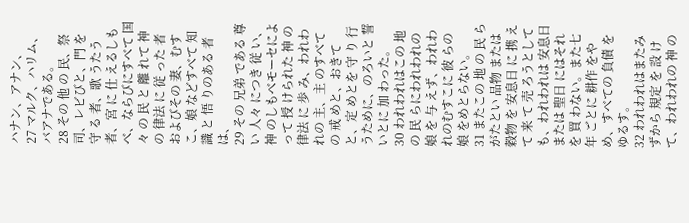ハナン、アナン、
27 マルク、ハリム、バアナである。
28 その 他 の 民、祭司、レビびと、門 を 守 る 者、歌 うたう 者、宮 に 仕 えるしもべ、ならびにすべて 国々 の 民 と 離 れて 神 の 律法 に 従 った 者 およびその 妻、むすこ、娘 などすべて 知識 と 悟 りのある 者 は、
29 その 兄弟 である 尊 い 人々 につき 従 い、神 のしもべモーセによって 授 けられた 神 の 律法 に 歩 み、われわれの 主、主 のすべての 戒 めと、おきてと、定 めとを 守 り 行 うために、のろいと 誓 いとに 加 わった。
30 われわれはこの 地 の 民 らにわれわれの 娘 を 与 えず、われわれのむすこに 彼 らの 娘 をめとらない。
31 またこの 地 の 民 らがたとい 品物 または 穀物 を 安息日 に 携 えて 来 て 売 ろうとしても、われわれは 安息日 または 聖日 にはそれを 買 わない。また七 年 ごとに 耕作 をやめ、すべての 負債 をゆるす。
32 われわれはまたみずから 規定 を 設 けて、われわれの 神 の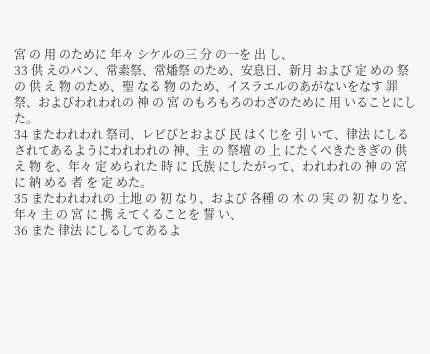宮 の 用 のために 年々 シケルの三 分 の一を 出 し、
33 供 えのパン、常素祭、常燔祭 のため、安息日、新月 および 定 めの 祭 の 供 え 物 のため、聖 なる 物 のため、イスラエルのあがないをなす 罪祭、およびわれわれの 神 の 宮 のもろもろのわざのために 用 いることにした。
34 またわれわれ 祭司、レビびとおよび 民 はくじを 引 いて、律法 にしるされてあるようにわれわれの 神、主 の 祭壇 の 上 にたくべきたきぎの 供 え 物 を、年々 定 められた 時 に 氏族 にしたがって、われわれの 神 の 宮 に 納 める 者 を 定 めた。
35 またわれわれの 土地 の 初 なり、および 各種 の 木 の 実 の 初 なりを、年々 主 の 宮 に 携 えてくることを 誓 い、
36 また 律法 にしるしてあるよ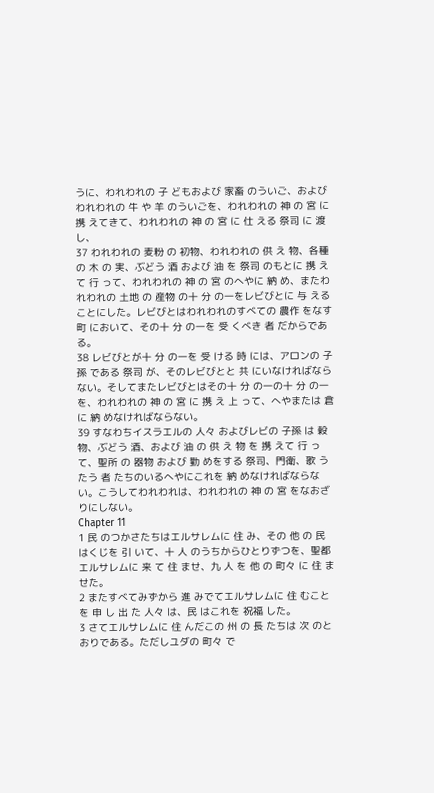うに、われわれの 子 どもおよび 家畜 のういご、およびわれわれの 牛 や 羊 のういごを、われわれの 神 の 宮 に 携 えてきて、われわれの 神 の 宮 に 仕 える 祭司 に 渡 し、
37 われわれの 麦粉 の 初物、われわれの 供 え 物、各種 の 木 の 実、ぶどう 酒 および 油 を 祭司 のもとに 携 えて 行 って、われわれの 神 の 宮 のへやに 納 め、またわれわれの 土地 の 産物 の十 分 の一をレビびとに 与 えることにした。レビびとはわれわれのすべての 農作 をなす 町 において、その十 分 の一を 受 くべき 者 だからである。
38 レビびとが十 分 の一を 受 ける 時 には、アロンの 子孫 である 祭司 が、そのレビびとと 共 にいなければならない。そしてまたレビびとはその十 分 の一の十 分 の一を、われわれの 神 の 宮 に 携 え 上 って、へやまたは 倉 に 納 めなければならない。
39 すなわちイスラエルの 人々 およびレビの 子孫 は 穀物、ぶどう 酒、および 油 の 供 え 物 を 携 えて 行 って、聖所 の 器物 および 勤 めをする 祭司、門衛、歌 うたう 者 たちのいるへやにこれを 納 めなければならない。こうしてわれわれは、われわれの 神 の 宮 をなおざりにしない。
Chapter 11
1 民 のつかさたちはエルサレムに 住 み、その 他 の 民 はくじを 引 いて、十 人 のうちからひとりずつを、聖都 エルサレムに 来 て 住 ませ、九 人 を 他 の 町々 に 住 ませた。
2 またすべてみずから 進 みでてエルサレムに 住 むことを 申 し 出 た 人々 は、民 はこれを 祝福 した。
3 さてエルサレムに 住 んだこの 州 の 長 たちは 次 のとおりである。ただしユダの 町々 で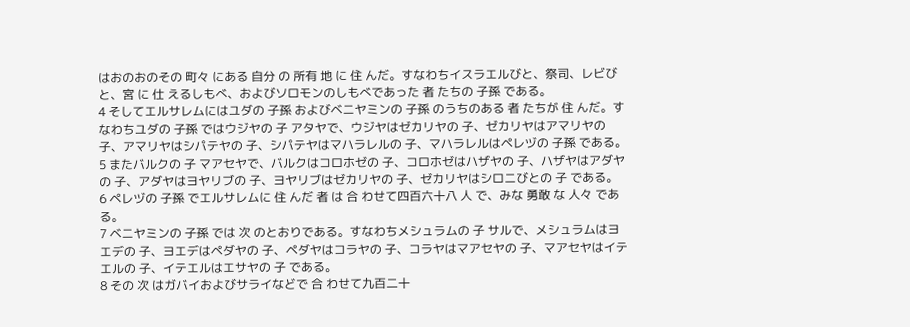はおのおのその 町々 にある 自分 の 所有 地 に 住 んだ。すなわちイスラエルびと、祭司、レビびと、宮 に 仕 えるしもべ、およびソロモンのしもべであった 者 たちの 子孫 である。
4 そしてエルサレムにはユダの 子孫 およびベニヤミンの 子孫 のうちのある 者 たちが 住 んだ。すなわちユダの 子孫 ではウジヤの 子 アタヤで、ウジヤはゼカリヤの 子、ゼカリヤはアマリヤの 子、アマリヤはシパテヤの 子、シパテヤはマハラレルの 子、マハラレルはペレヅの 子孫 である。
5 またバルクの 子 マアセヤで、バルクはコロホゼの 子、コロホゼはハザヤの 子、ハザヤはアダヤの 子、アダヤはヨヤリブの 子、ヨヤリブはゼカリヤの 子、ゼカリヤはシロニびとの 子 である。
6 ペレヅの 子孫 でエルサレムに 住 んだ 者 は 合 わせて四百六十八 人 で、みな 勇敢 な 人々 である。
7 ベニヤミンの 子孫 では 次 のとおりである。すなわちメシュラムの 子 サルで、メシュラムはヨエデの 子、ヨエデはペダヤの 子、ペダヤはコラヤの 子、コラヤはマアセヤの 子、マアセヤはイテエルの 子、イテエルはエサヤの 子 である。
8 その 次 はガバイおよびサライなどで 合 わせて九百二十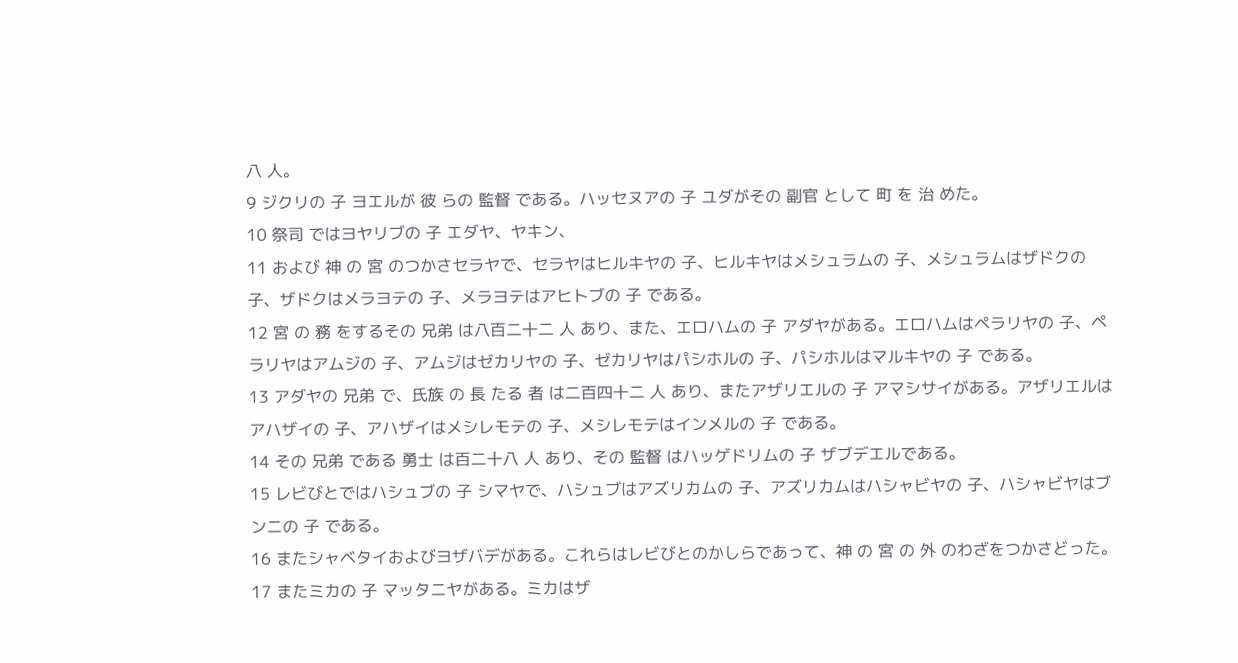八 人。
9 ジクリの 子 ヨエルが 彼 らの 監督 である。ハッセヌアの 子 ユダがその 副官 として 町 を 治 めた。
10 祭司 ではヨヤリブの 子 エダヤ、ヤキン、
11 および 神 の 宮 のつかさセラヤで、セラヤはヒルキヤの 子、ヒルキヤはメシュラムの 子、メシュラムはザドクの 子、ザドクはメラヨテの 子、メラヨテはアヒトブの 子 である。
12 宮 の 務 をするその 兄弟 は八百二十二 人 あり、また、エロハムの 子 アダヤがある。エロハムはペラリヤの 子、ペラリヤはアムジの 子、アムジはゼカリヤの 子、ゼカリヤはパシホルの 子、パシホルはマルキヤの 子 である。
13 アダヤの 兄弟 で、氏族 の 長 たる 者 は二百四十二 人 あり、またアザリエルの 子 アマシサイがある。アザリエルはアハザイの 子、アハザイはメシレモテの 子、メシレモテはインメルの 子 である。
14 その 兄弟 である 勇士 は百二十八 人 あり、その 監督 はハッゲドリムの 子 ザブデエルである。
15 レビびとではハシュブの 子 シマヤで、ハシュブはアズリカムの 子、アズリカムはハシャビヤの 子、ハシャビヤはブンニの 子 である。
16 またシャベタイおよびヨザバデがある。これらはレビびとのかしらであって、神 の 宮 の 外 のわざをつかさどった。
17 またミカの 子 マッタニヤがある。ミカはザ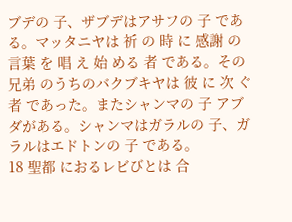ブデの 子、ザブデはアサフの 子 である。マッタニヤは 祈 の 時 に 感謝 の 言葉 を 唱 え 始 める 者 である。その 兄弟 のうちのバクブキヤは 彼 に 次 ぐ 者 であった。またシャンマの 子 アブダがある。シャンマはガラルの 子、ガラルはエドトンの 子 である。
18 聖都 におるレビびとは 合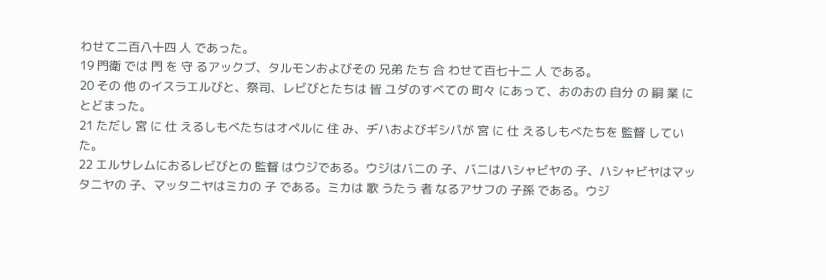わせて二百八十四 人 であった。
19 門衛 では 門 を 守 るアックブ、タルモンおよびその 兄弟 たち 合 わせて百七十二 人 である。
20 その 他 のイスラエルびと、祭司、レビびとたちは 皆 ユダのすべての 町々 にあって、おのおの 自分 の 嗣 業 にとどまった。
21 ただし 宮 に 仕 えるしもべたちはオペルに 住 み、ヂハおよびギシパが 宮 に 仕 えるしもべたちを 監督 していた。
22 エルサレムにおるレビびとの 監督 はウジである。ウジはバニの 子、バニはハシャビヤの 子、ハシャビヤはマッタニヤの 子、マッタニヤはミカの 子 である。ミカは 歌 うたう 者 なるアサフの 子孫 である。ウジ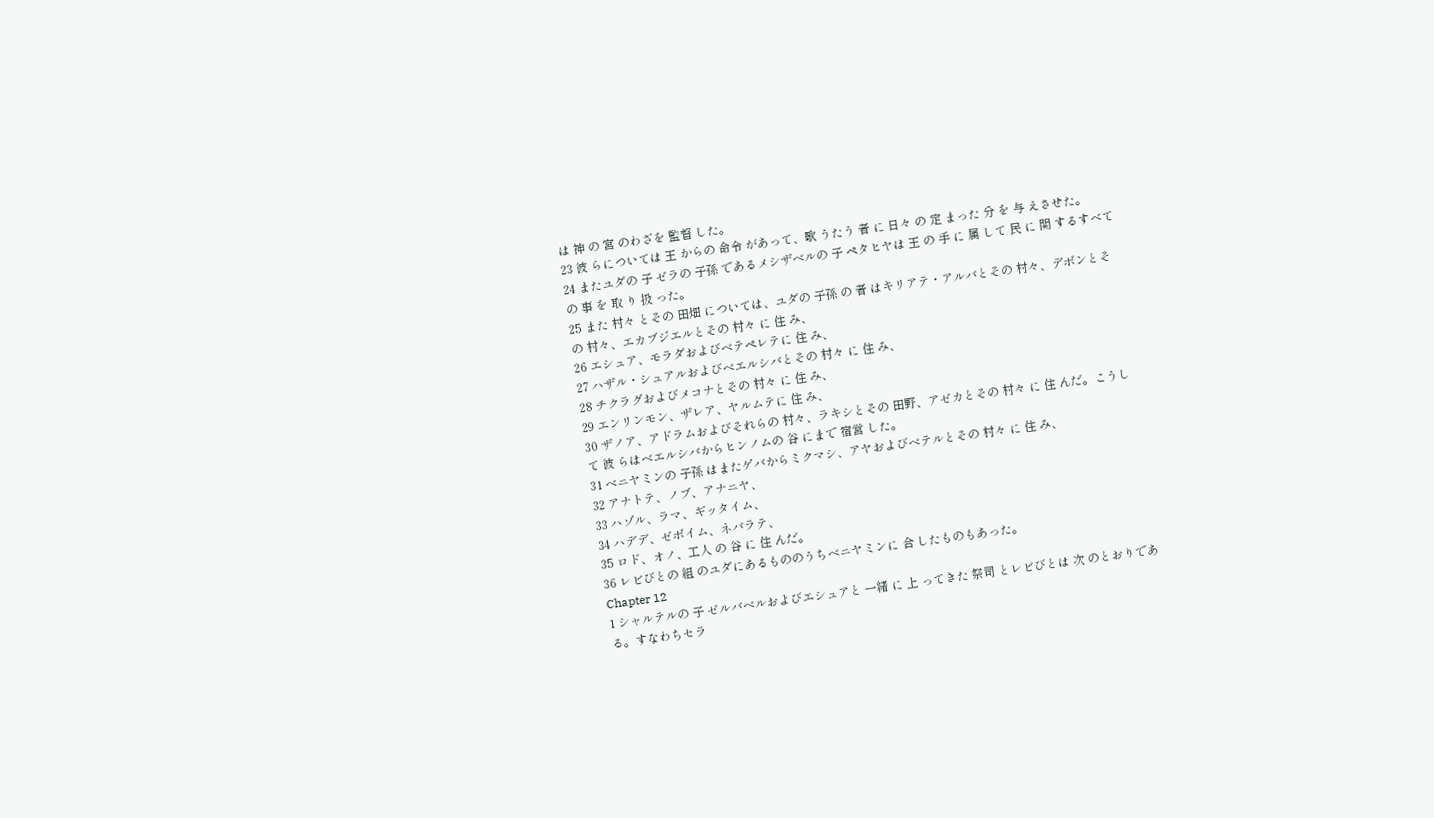は 神 の 宮 のわざを 監督 した。
23 彼 らについては 王 からの 命令 があって、歌 うたう 者 に 日々 の 定 まった 分 を 与 えさせた。
24 またユダの 子 ゼラの 子孫 であるメシザベルの 子 ペタヒヤは 王 の 手 に 属 して 民 に 関 するすべての 事 を 取 り 扱 った。
25 また 村々 とその 田畑 については、ユダの 子孫 の 者 はキリアテ・アルバとその 村々、デボンとその 村々、エカブジエルとその 村々 に 住 み、
26 エシュア、モラダおよびベテペレテに 住 み、
27 ハザル・シュアルおよびベエルシバとその 村々 に 住 み、
28 チクラグおよびメコナとその 村々 に 住 み、
29 エンリンモン、ザレア、ヤルムテに 住 み、
30 ザノア、アドラムおよびそれらの 村々、ラキシとその 田野、アゼカとその 村々 に 住 んだ。こうして 彼 らはベエルシバからヒンノムの 谷 にまで 宿営 した。
31 ベニヤミンの 子孫 はまたゲバからミクマシ、アヤおよびベテルとその 村々 に 住 み、
32 アナトテ、ノブ、アナニヤ、
33 ハゾル、ラマ、ギッタイム、
34 ハデデ、ゼボイム、ネバラテ、
35 ロド、オノ、工人 の 谷 に 住 んだ。
36 レビびとの 組 のユダにあるもののうちベニヤミンに 合 したものもあった。
Chapter 12
1 シャルテルの 子 ゼルバベルおよびエシュアと 一緒 に 上 ってきた 祭司 とレビびとは 次 のとおりである。すなわちセラ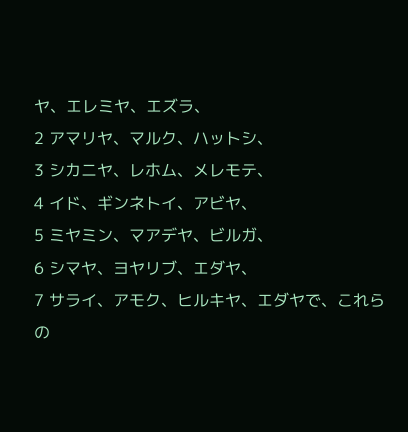ヤ、エレミヤ、エズラ、
2 アマリヤ、マルク、ハットシ、
3 シカニヤ、レホム、メレモテ、
4 イド、ギンネトイ、アビヤ、
5 ミヤミン、マアデヤ、ビルガ、
6 シマヤ、ヨヤリブ、エダヤ、
7 サライ、アモク、ヒルキヤ、エダヤで、これらの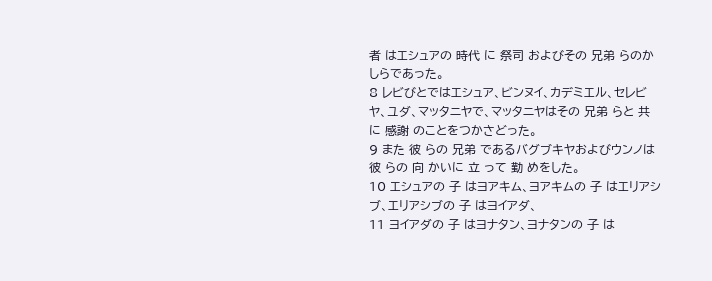者 はエシュアの 時代 に 祭司 およびその 兄弟 らのかしらであった。
8 レビびとではエシュア、ビンヌイ、カデミエル、セレビヤ、ユダ、マッタニヤで、マッタニヤはその 兄弟 らと 共 に 感謝 のことをつかさどった。
9 また 彼 らの 兄弟 であるバグブキヤおよびウンノは 彼 らの 向 かいに 立 って 勤 めをした。
10 エシュアの 子 はヨアキム、ヨアキムの 子 はエリアシブ、エリアシブの 子 はヨイアダ、
11 ヨイアダの 子 はヨナタン、ヨナタンの 子 は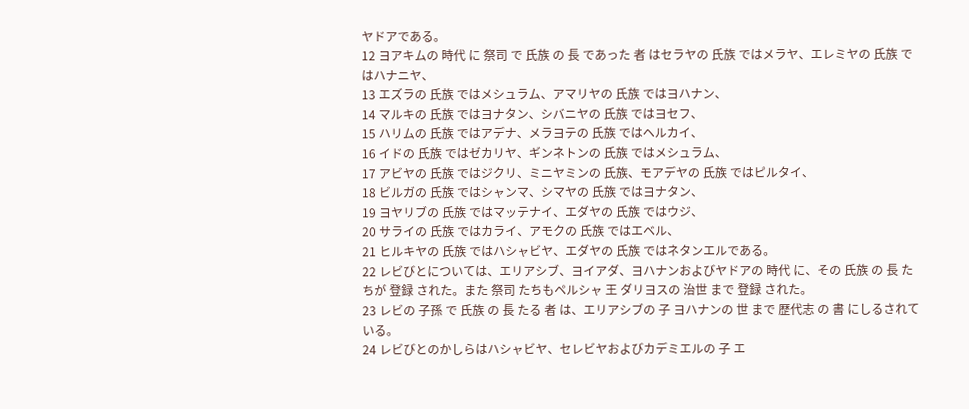ヤドアである。
12 ヨアキムの 時代 に 祭司 で 氏族 の 長 であった 者 はセラヤの 氏族 ではメラヤ、エレミヤの 氏族 ではハナニヤ、
13 エズラの 氏族 ではメシュラム、アマリヤの 氏族 ではヨハナン、
14 マルキの 氏族 ではヨナタン、シバニヤの 氏族 ではヨセフ、
15 ハリムの 氏族 ではアデナ、メラヨテの 氏族 ではヘルカイ、
16 イドの 氏族 ではゼカリヤ、ギンネトンの 氏族 ではメシュラム、
17 アビヤの 氏族 ではジクリ、ミニヤミンの 氏族、モアデヤの 氏族 ではピルタイ、
18 ビルガの 氏族 ではシャンマ、シマヤの 氏族 ではヨナタン、
19 ヨヤリブの 氏族 ではマッテナイ、エダヤの 氏族 ではウジ、
20 サライの 氏族 ではカライ、アモクの 氏族 ではエベル、
21 ヒルキヤの 氏族 ではハシャビヤ、エダヤの 氏族 ではネタンエルである。
22 レビびとについては、エリアシブ、ヨイアダ、ヨハナンおよびヤドアの 時代 に、その 氏族 の 長 たちが 登録 された。また 祭司 たちもペルシャ 王 ダリヨスの 治世 まで 登録 された。
23 レビの 子孫 で 氏族 の 長 たる 者 は、エリアシブの 子 ヨハナンの 世 まで 歴代志 の 書 にしるされている。
24 レビびとのかしらはハシャビヤ、セレビヤおよびカデミエルの 子 エ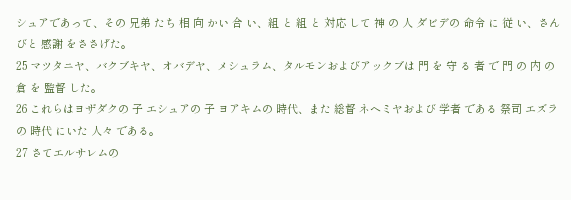シュアであって、その 兄弟 たち 相 向 かい 合 い、組 と 組 と 対応 して 神 の 人 ダビデの 命令 に 従 い、さんびと 感謝 をささげた。
25 マツタニヤ、バクブキヤ、オバデヤ、メシュラム、タルモンおよびアックブは 門 を 守 る 者 で 門 の 内 の 倉 を 監督 した。
26 これらはヨザダクの 子 エシュアの 子 ヨアキムの 時代、また 総督 ネヘミヤおよび 学者 である 祭司 エズラの 時代 にいた 人々 である。
27 さてエルサレムの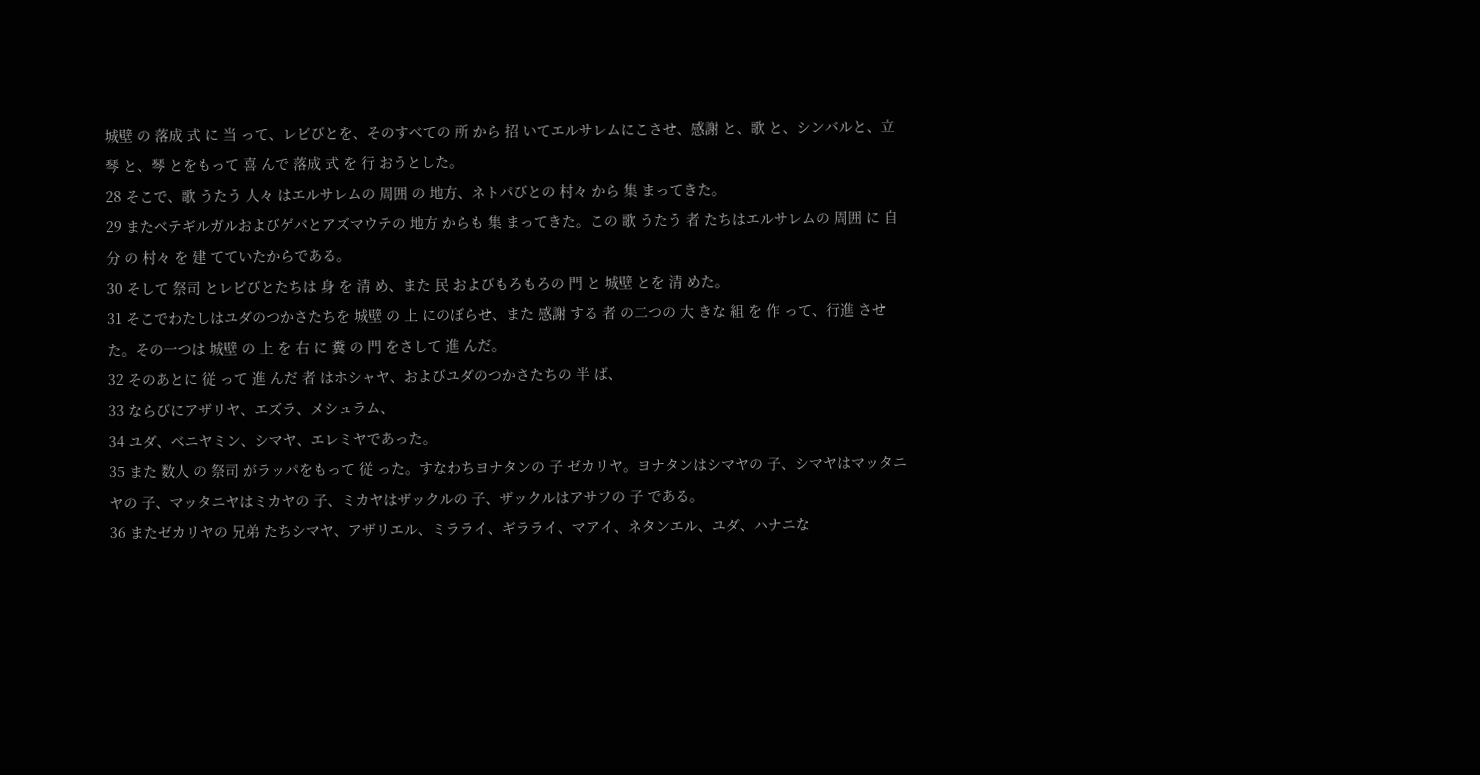城壁 の 落成 式 に 当 って、レビびとを、そのすべての 所 から 招 いてエルサレムにこさせ、感謝 と、歌 と、シンバルと、立琴 と、琴 とをもって 喜 んで 落成 式 を 行 おうとした。
28 そこで、歌 うたう 人々 はエルサレムの 周囲 の 地方、ネトパびとの 村々 から 集 まってきた。
29 またベテギルガルおよびゲバとアズマウテの 地方 からも 集 まってきた。この 歌 うたう 者 たちはエルサレムの 周囲 に 自分 の 村々 を 建 てていたからである。
30 そして 祭司 とレビびとたちは 身 を 清 め、また 民 およびもろもろの 門 と 城壁 とを 清 めた。
31 そこでわたしはユダのつかさたちを 城壁 の 上 にのぼらせ、また 感謝 する 者 の二つの 大 きな 組 を 作 って、行進 させた。その一つは 城壁 の 上 を 右 に 糞 の 門 をさして 進 んだ。
32 そのあとに 従 って 進 んだ 者 はホシャヤ、およびユダのつかさたちの 半 ば、
33 ならびにアザリヤ、エズラ、メシュラム、
34 ユダ、ベニヤミン、シマヤ、エレミヤであった。
35 また 数人 の 祭司 がラッパをもって 従 った。すなわちヨナタンの 子 ゼカリヤ。ヨナタンはシマヤの 子、シマヤはマッタニヤの 子、マッタニヤはミカヤの 子、ミカヤはザックルの 子、ザックルはアサフの 子 である。
36 またゼカリヤの 兄弟 たちシマヤ、アザリエル、ミラライ、ギラライ、マアイ、ネタンエル、ユダ、ハナニな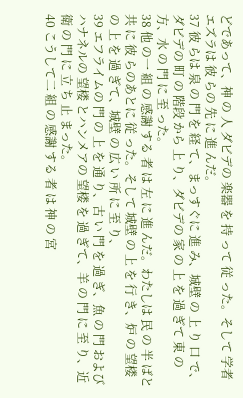どであって、神 の 人 ダビデの 楽器 を 持 って 従 った。そして 学者 エズラは 彼 らの 先 に 進 んだ。
37 彼 らは 泉 の 門 を 経 て、まっすぐに 進 み、城壁 の 上 り 口 で、ダビデの 町 の 階段 から 上 り、ダビデの 家 の 上 を 過 ぎて 東 の 方、水 の 門 に 至 った。
38 他 の一 組 の 感謝 する 者 は 左 に 進 んだ。わたしは 民 の 半 ばと 共 に 彼 らのあとに 従 った。そして 城壁 の 上 を 行 き、炉 の 望楼 の 上 を 過 ぎて、城壁 の 広 い 所 に 至 り、
39 エフライムの 門 の 上 を 通 り、古 い 門 を 過 ぎ、魚 の 門 およびハナネルの 望楼 とハンメアの 望楼 を 過 ぎて、羊 の 門 に 至 り、近衛 の 門 に 立 ち 止 まった。
40 こうして二 組 の 感謝 する 者 は 神 の 宮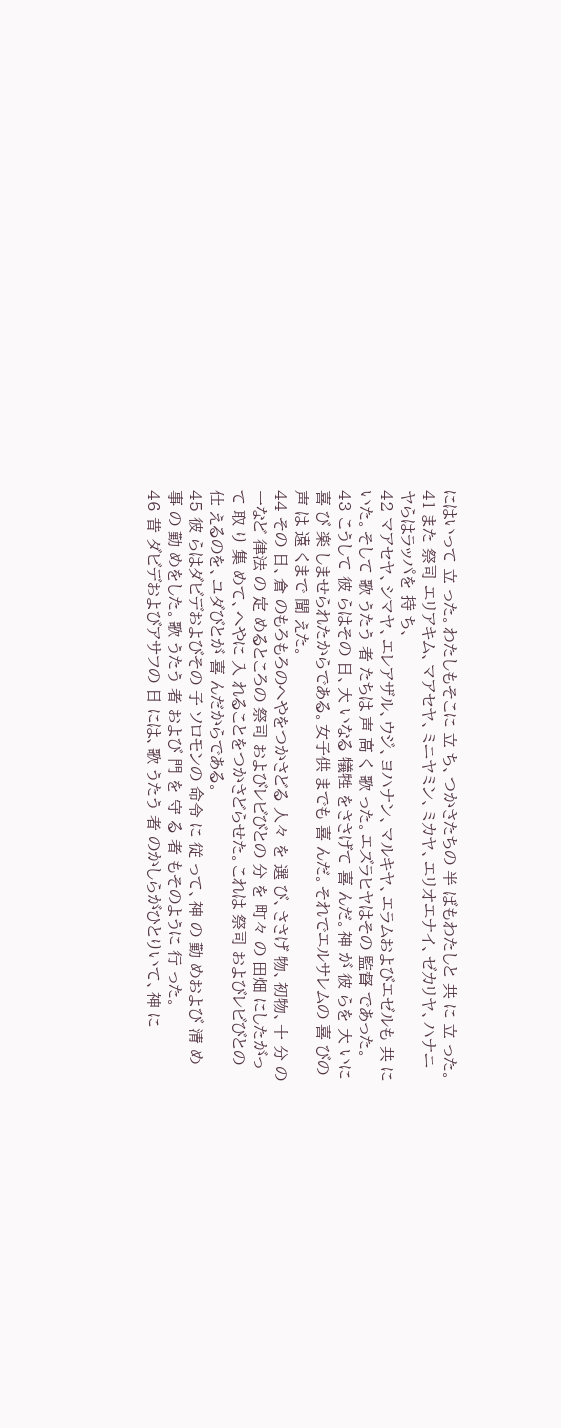にはいって 立 った。わたしもそこに 立 ち、つかさたちの 半 ばもわたしと 共 に 立 った。
41 また 祭司 エリアキム、マアセヤ、ミニヤミン、ミカヤ、エリオエナイ、ゼカリヤ、ハナニヤらはラッパを 持 ち、
42 マアセヤ、シマヤ、エレアザル、ウジ、ヨハナン、マルキヤ、エラムおよびエゼルも 共 にいた。そして 歌 うたう 者 たちは 声 高 く 歌 った。エズラヒヤはその 監督 であった。
43 こうして 彼 らはその 日、大 いなる 犠牲 をささげて 喜 んだ。神 が 彼 らを 大 いに 喜 び 楽 しませられたからである。女子供 までも 喜 んだ。それでエルサレムの 喜 びの 声 は 遠 くまで 聞 えた。
44 その 日、倉 のもろもろのへやをつかさどる 人々 を 選 び、ささげ 物、初物、十 分 の一など 律法 の 定 めるところの 祭司 およびレビびとの 分 を 町々 の 田畑 にしたがって 取 り 集 めて、へやに 入 れることをつかさどらせた。これは 祭司 およびレビびとの 仕 えるのを、ユダびとが 喜 んだからである。
45 彼 らはダビデおよびその 子 ソロモンの 命令 に 従 って、神 の 勤 めおよび 清 め 事 の 勤 めをした。歌 うたう 者 および 門 を 守 る 者 もそのように 行 った。
46 昔 ダビデおよびアサフの 日 には、歌 うたう 者 のかしらがひとりいて、神 に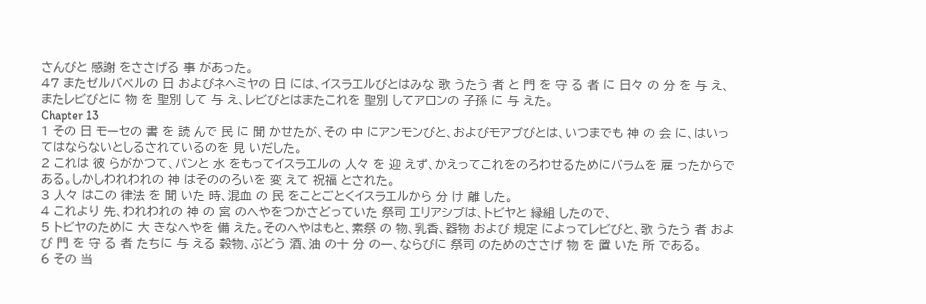さんびと 感謝 をささげる 事 があった。
47 またゼルバベルの 日 およびネヘミヤの 日 には、イスラエルびとはみな 歌 うたう 者 と 門 を 守 る 者 に 日々 の 分 を 与 え、またレビびとに 物 を 聖別 して 与 え、レビびとはまたこれを 聖別 してアロンの 子孫 に 与 えた。
Chapter 13
1 その 日 モーセの 書 を 読 んで 民 に 聞 かせたが、その 中 にアンモンびと、およびモアブびとは、いつまでも 神 の 会 に、はいってはならないとしるされているのを 見 いだした。
2 これは 彼 らがかつて、パンと 水 をもってイスラエルの 人々 を 迎 えず、かえってこれをのろわせるためにバラムを 雇 ったからである。しかしわれわれの 神 はそののろいを 変 えて 祝福 とされた。
3 人々 はこの 律法 を 聞 いた 時、混血 の 民 をことごとくイスラエルから 分 け 離 した。
4 これより 先、われわれの 神 の 宮 のへやをつかさどっていた 祭司 エリアシブは、トビヤと 縁組 したので、
5 トビヤのために 大 きなへやを 備 えた。そのへやはもと、素祭 の 物、乳香、器物 および 規定 によってレビびと、歌 うたう 者 および 門 を 守 る 者 たちに 与 える 穀物、ぶどう 酒、油 の十 分 の一、ならびに 祭司 のためのささげ 物 を 置 いた 所 である。
6 その 当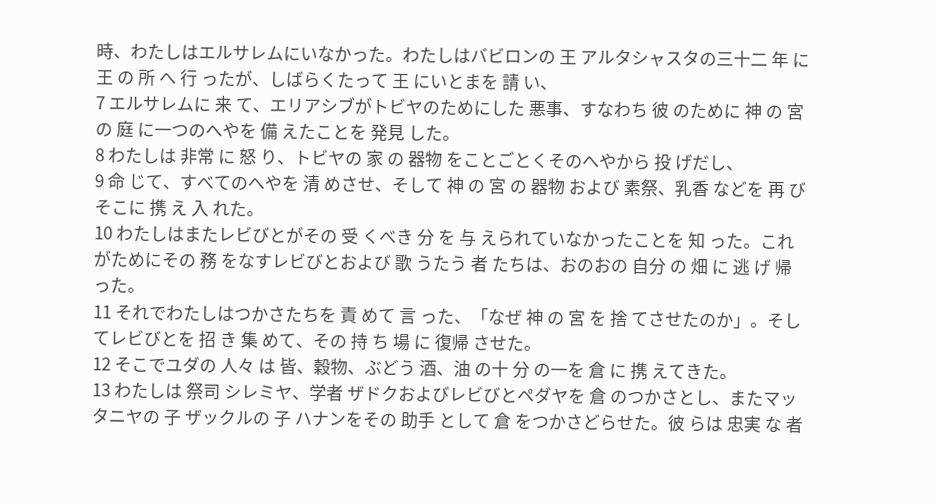時、わたしはエルサレムにいなかった。わたしはバビロンの 王 アルタシャスタの三十二 年 に 王 の 所 へ 行 ったが、しばらくたって 王 にいとまを 請 い、
7 エルサレムに 来 て、エリアシブがトビヤのためにした 悪事、すなわち 彼 のために 神 の 宮 の 庭 に一つのへやを 備 えたことを 発見 した。
8 わたしは 非常 に 怒 り、トビヤの 家 の 器物 をことごとくそのへやから 投 げだし、
9 命 じて、すべてのへやを 清 めさせ、そして 神 の 宮 の 器物 および 素祭、乳香 などを 再 びそこに 携 え 入 れた。
10 わたしはまたレビびとがその 受 くべき 分 を 与 えられていなかったことを 知 った。これがためにその 務 をなすレビびとおよび 歌 うたう 者 たちは、おのおの 自分 の 畑 に 逃 げ 帰 った。
11 それでわたしはつかさたちを 責 めて 言 った、「なぜ 神 の 宮 を 捨 てさせたのか」。そしてレビびとを 招 き 集 めて、その 持 ち 場 に 復帰 させた。
12 そこでユダの 人々 は 皆、穀物、ぶどう 酒、油 の十 分 の一を 倉 に 携 えてきた。
13 わたしは 祭司 シレミヤ、学者 ザドクおよびレビびとペダヤを 倉 のつかさとし、またマッタニヤの 子 ザックルの 子 ハナンをその 助手 として 倉 をつかさどらせた。彼 らは 忠実 な 者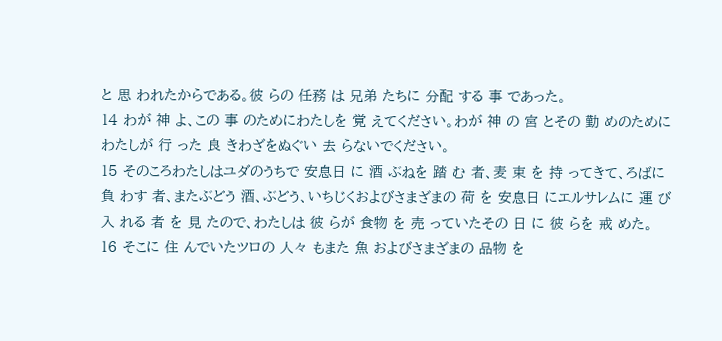と 思 われたからである。彼 らの 任務 は 兄弟 たちに 分配 する 事 であった。
14 わが 神 よ、この 事 のためにわたしを 覚 えてください。わが 神 の 宮 とその 勤 めのためにわたしが 行 った 良 きわざをぬぐい 去 らないでください。
15 そのころわたしはユダのうちで 安息日 に 酒 ぶねを 踏 む 者、麦 束 を 持 ってきて、ろばに 負 わす 者、またぶどう 酒、ぶどう、いちじくおよびさまざまの 荷 を 安息日 にエルサレムに 運 び 入 れる 者 を 見 たので、わたしは 彼 らが 食物 を 売 っていたその 日 に 彼 らを 戒 めた。
16 そこに 住 んでいたツロの 人々 もまた 魚 およびさまざまの 品物 を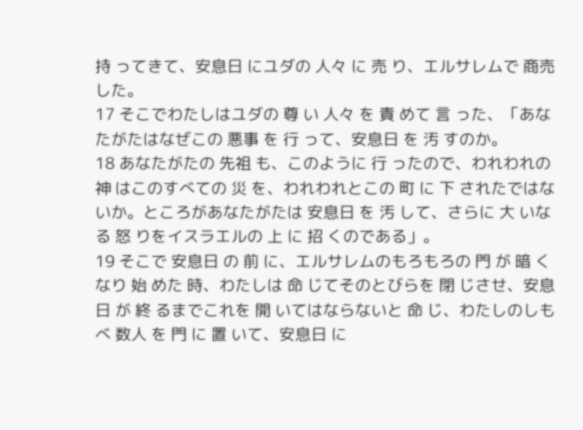持 ってきて、安息日 にユダの 人々 に 売 り、エルサレムで 商売 した。
17 そこでわたしはユダの 尊 い 人々 を 責 めて 言 った、「あなたがたはなぜこの 悪事 を 行 って、安息日 を 汚 すのか。
18 あなたがたの 先祖 も、このように 行 ったので、われわれの 神 はこのすべての 災 を、われわれとこの 町 に 下 されたではないか。ところがあなたがたは 安息日 を 汚 して、さらに 大 いなる 怒 りをイスラエルの 上 に 招 くのである」。
19 そこで 安息日 の 前 に、エルサレムのもろもろの 門 が 暗 くなり 始 めた 時、わたしは 命 じてそのとびらを 閉 じさせ、安息日 が 終 るまでこれを 開 いてはならないと 命 じ、わたしのしもべ 数人 を 門 に 置 いて、安息日 に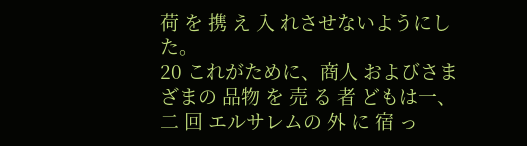荷 を 携 え 入 れさせないようにした。
20 これがために、商人 およびさまざまの 品物 を 売 る 者 どもは一、二 回 エルサレムの 外 に 宿 っ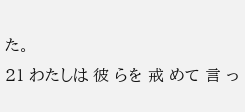た。
21 わたしは 彼 らを 戒 めて 言 っ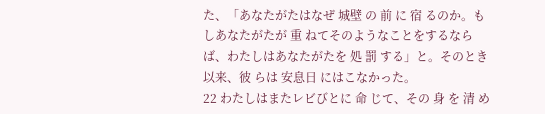た、「あなたがたはなぜ 城壁 の 前 に 宿 るのか。もしあなたがたが 重 ねてそのようなことをするならば、わたしはあなたがたを 処 罰 する」と。そのとき 以来、彼 らは 安息日 にはこなかった。
22 わたしはまたレビびとに 命 じて、その 身 を 清 め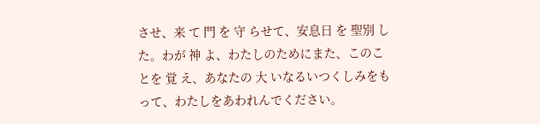させ、来 て 門 を 守 らせて、安息日 を 聖別 した。わが 神 よ、わたしのためにまた、このことを 覚 え、あなたの 大 いなるいつくしみをもって、わたしをあわれんでください。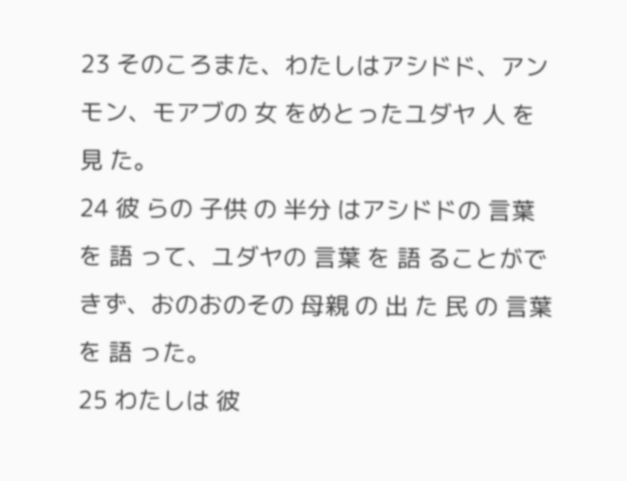23 そのころまた、わたしはアシドド、アンモン、モアブの 女 をめとったユダヤ 人 を 見 た。
24 彼 らの 子供 の 半分 はアシドドの 言葉 を 語 って、ユダヤの 言葉 を 語 ることができず、おのおのその 母親 の 出 た 民 の 言葉 を 語 った。
25 わたしは 彼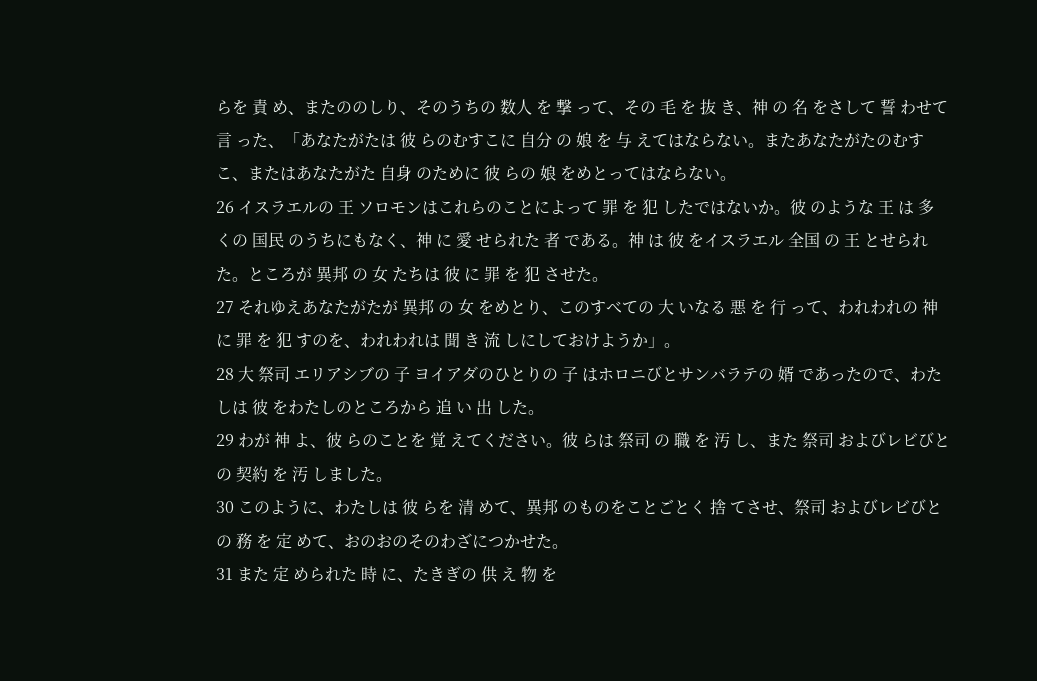らを 責 め、またののしり、そのうちの 数人 を 撃 って、その 毛 を 抜 き、神 の 名 をさして 誓 わせて 言 った、「あなたがたは 彼 らのむすこに 自分 の 娘 を 与 えてはならない。またあなたがたのむすこ、またはあなたがた 自身 のために 彼 らの 娘 をめとってはならない。
26 イスラエルの 王 ソロモンはこれらのことによって 罪 を 犯 したではないか。彼 のような 王 は 多 くの 国民 のうちにもなく、神 に 愛 せられた 者 である。神 は 彼 をイスラエル 全国 の 王 とせられた。ところが 異邦 の 女 たちは 彼 に 罪 を 犯 させた。
27 それゆえあなたがたが 異邦 の 女 をめとり、このすべての 大 いなる 悪 を 行 って、われわれの 神 に 罪 を 犯 すのを、われわれは 聞 き 流 しにしておけようか」。
28 大 祭司 エリアシブの 子 ヨイアダのひとりの 子 はホロニびとサンバラテの 婿 であったので、わたしは 彼 をわたしのところから 追 い 出 した。
29 わが 神 よ、彼 らのことを 覚 えてください。彼 らは 祭司 の 職 を 汚 し、また 祭司 およびレビびとの 契約 を 汚 しました。
30 このように、わたしは 彼 らを 清 めて、異邦 のものをことごとく 捨 てさせ、祭司 およびレビびとの 務 を 定 めて、おのおのそのわざにつかせた。
31 また 定 められた 時 に、たきぎの 供 え 物 を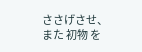ささげさせ、また 初物 を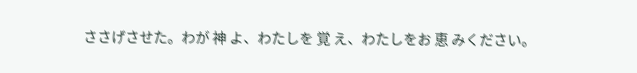ささげさせた。わが 神 よ、わたしを 覚 え、わたしをお 恵 みください。